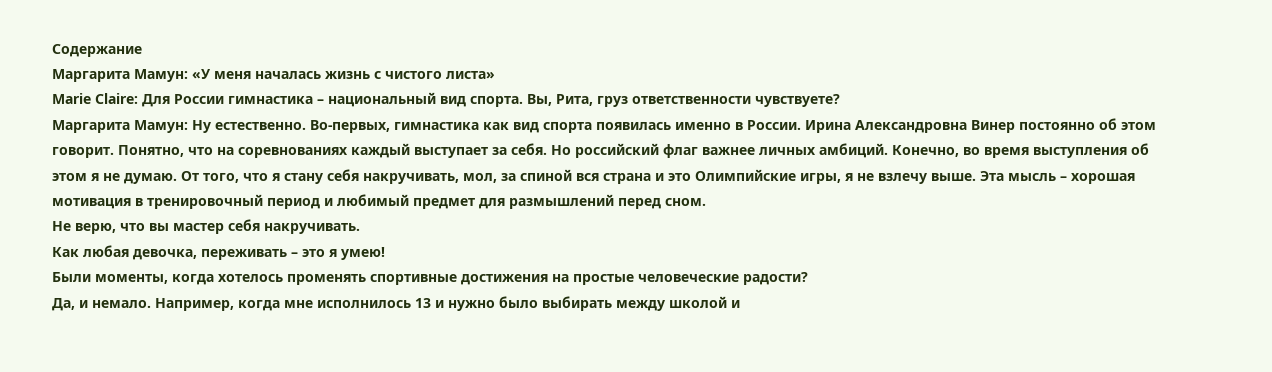Содержание
Маргарита Мамун: «У меня началась жизнь с чистого листа»
Marie Claire: Для России гимнастика – национальный вид спорта. Вы, Рита, груз ответственности чувствуете?
Маргарита Мамун: Ну естественно. Во-первых, гимнастика как вид спорта появилась именно в России. Ирина Александровна Винер постоянно об этом говорит. Понятно, что на соревнованиях каждый выступает за себя. Но российский флаг важнее личных амбиций. Конечно, во время выступления об этом я не думаю. От того, что я стану себя накручивать, мол, за спиной вся страна и это Олимпийские игры, я не взлечу выше. Эта мысль – хорошая мотивация в тренировочный период и любимый предмет для размышлений перед сном.
Не верю, что вы мастер себя накручивать.
Как любая девочка, переживать – это я умею!
Были моменты, когда хотелось променять спортивные достижения на простые человеческие радости?
Да, и немало. Например, когда мне исполнилось 13 и нужно было выбирать между школой и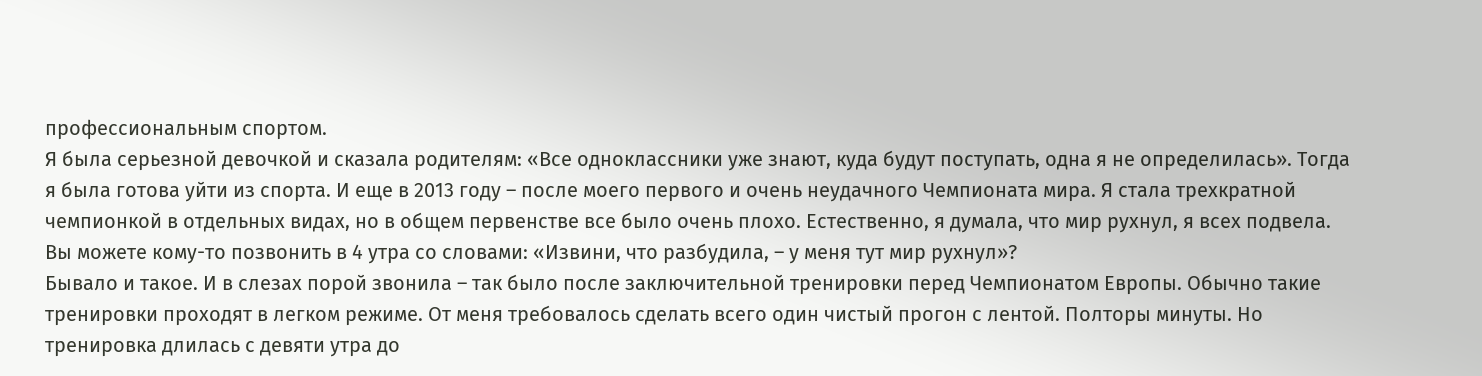профессиональным спортом.
Я была серьезной девочкой и сказала родителям: «Все одноклассники уже знают, куда будут поступать, одна я не определилась». Тогда я была готова уйти из спорта. И еще в 2013 году – после моего первого и очень неудачного Чемпионата мира. Я стала трехкратной чемпионкой в отдельных видах, но в общем первенстве все было очень плохо. Естественно, я думала, что мир рухнул, я всех подвела.
Вы можете кому-то позвонить в 4 утра со словами: «Извини, что разбудила, – у меня тут мир рухнул»?
Бывало и такое. И в слезах порой звонила – так было после заключительной тренировки перед Чемпионатом Европы. Обычно такие тренировки проходят в легком режиме. От меня требовалось сделать всего один чистый прогон с лентой. Полторы минуты. Но тренировка длилась с девяти утра до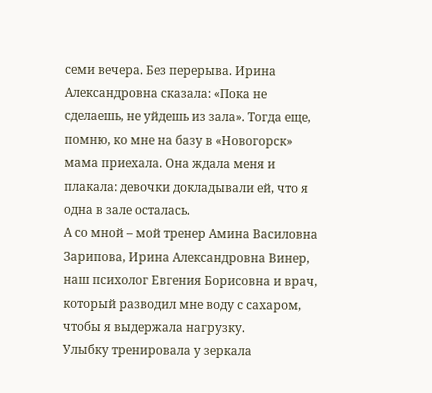семи вечера. Без перерыва. Ирина Александровна сказала: «Пока не сделаешь, не уйдешь из зала». Тогда еще, помню, ко мне на базу в «Новогорск» мама приехала. Она ждала меня и плакала: девочки докладывали ей, что я одна в зале осталась.
А со мной – мой тренер Амина Василовна Зарипова, Ирина Александровна Винер, наш психолог Евгения Борисовна и врач, который разводил мне воду с сахаром, чтобы я выдержала нагрузку.
Улыбку тренировала у зеркала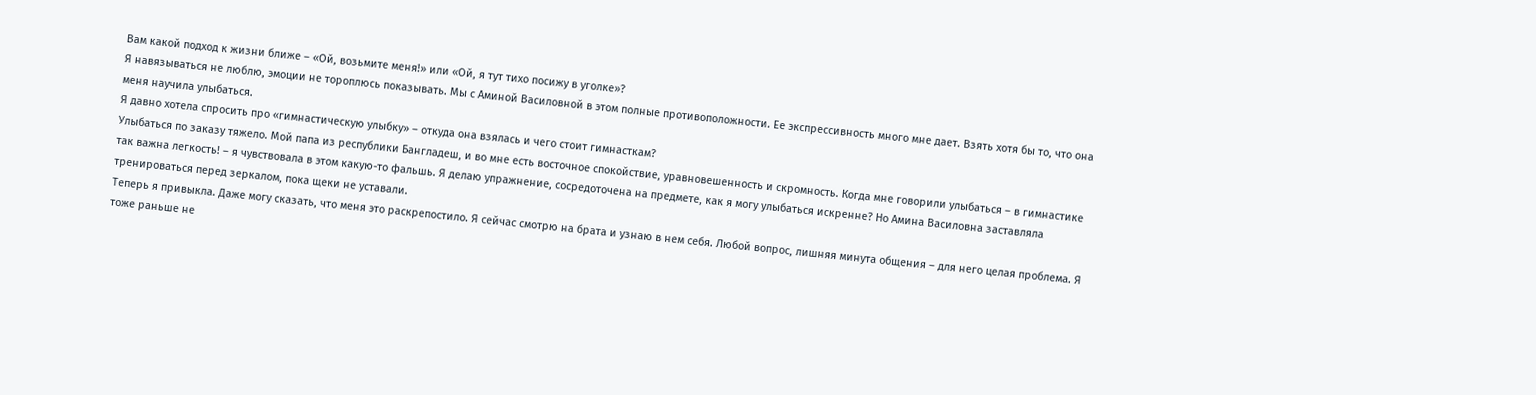Вам какой подход к жизни ближе – «Ой, возьмите меня!» или «Ой, я тут тихо посижу в уголке»?
Я навязываться не люблю, эмоции не тороплюсь показывать. Мы с Аминой Василовной в этом полные противоположности. Ее экспрессивность много мне дает. Взять хотя бы то, что она меня научила улыбаться.
Я давно хотела спросить про «гимнастическую улыбку» – откуда она взялась и чего стоит гимнасткам?
Улыбаться по заказу тяжело. Мой папа из республики Бангладеш, и во мне есть восточное спокойствие, уравновешенность и скромность. Когда мне говорили улыбаться – в гимнастике так важна легкость! – я чувствовала в этом какую-то фальшь. Я делаю упражнение, сосредоточена на предмете, как я могу улыбаться искренне? Но Амина Василовна заставляла тренироваться перед зеркалом, пока щеки не уставали.
Теперь я привыкла. Даже могу сказать, что меня это раскрепостило. Я сейчас смотрю на брата и узнаю в нем себя. Любой вопрос, лишняя минута общения – для него целая проблема. Я тоже раньше не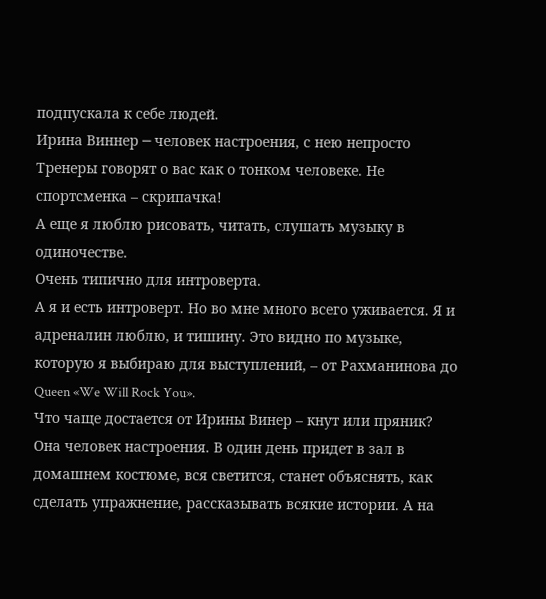подпускала к себе людей.
Ирина Виннер ─ человек настроения, с нею непросто
Тренеры говорят о вас как о тонком человеке. Не спортсменка – скрипачка!
А еще я люблю рисовать, читать, слушать музыку в одиночестве.
Очень типично для интроверта.
А я и есть интроверт. Но во мне много всего уживается. Я и адреналин люблю, и тишину. Это видно по музыке, которую я выбираю для выступлений, – от Рахманинова до Queen «We Will Rock You».
Что чаще достается от Ирины Винер – кнут или пряник?
Она человек настроения. В один день придет в зал в домашнем костюме, вся светится, станет объяснять, как сделать упражнение, рассказывать всякие истории. А на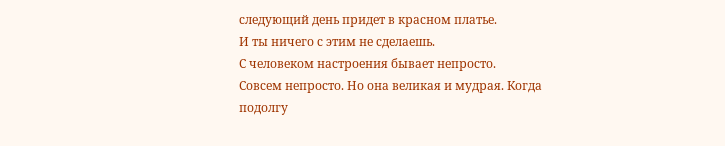следующий день придет в красном платье.
И ты ничего с этим не сделаешь.
С человеком настроения бывает непросто.
Совсем непросто. Но она великая и мудрая. Когда подолгу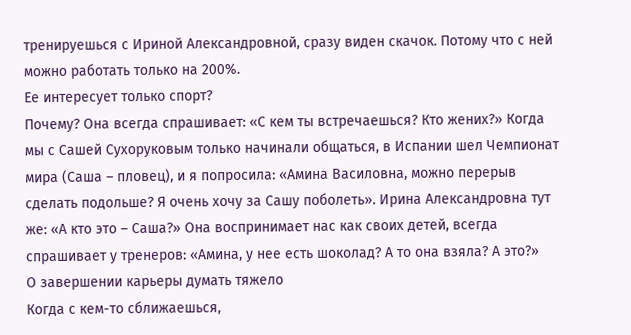тренируешься с Ириной Александровной, сразу виден скачок. Потому что с ней можно работать только на 200%.
Ее интересует только спорт?
Почему? Она всегда спрашивает: «С кем ты встречаешься? Кто жених?» Когда мы с Сашей Сухоруковым только начинали общаться, в Испании шел Чемпионат мира (Саша – пловец), и я попросила: «Амина Василовна, можно перерыв сделать подольше? Я очень хочу за Сашу поболеть». Ирина Александровна тут же: «А кто это – Саша?» Она воспринимает нас как своих детей, всегда спрашивает у тренеров: «Амина, у нее есть шоколад? А то она взяла? А это?»
О завершении карьеры думать тяжело
Когда с кем-то сближаешься,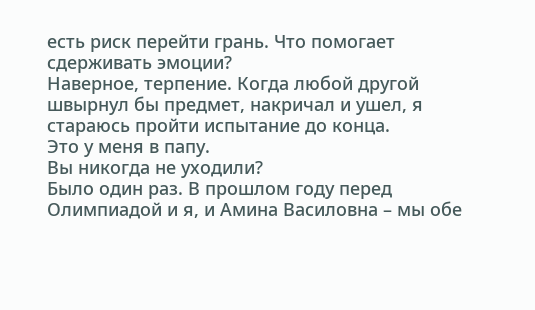есть риск перейти грань. Что помогает сдерживать эмоции?
Наверное, терпение. Когда любой другой швырнул бы предмет, накричал и ушел, я стараюсь пройти испытание до конца.
Это у меня в папу.
Вы никогда не уходили?
Было один раз. В прошлом году перед Олимпиадой и я, и Амина Василовна – мы обе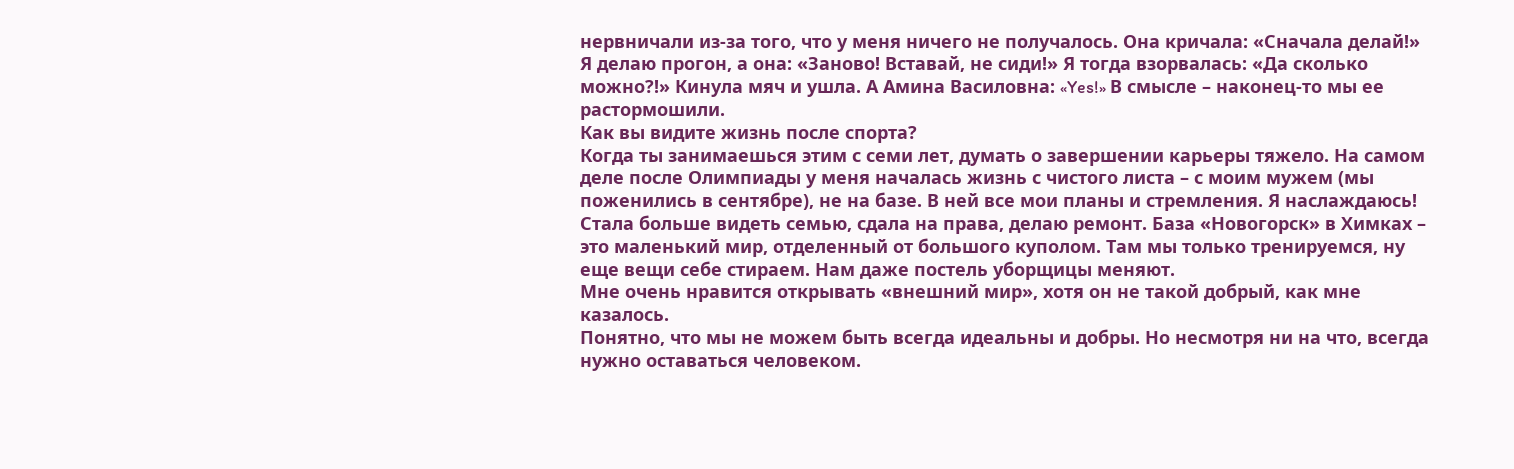нервничали из-за того, что у меня ничего не получалось. Она кричала: «Сначала делай!» Я делаю прогон, а она: «Заново! Вставай, не сиди!» Я тогда взорвалась: «Да сколько можно?!» Кинула мяч и ушла. А Амина Василовна: «Yes!» В смысле – наконец-то мы ее растормошили.
Как вы видите жизнь после спорта?
Когда ты занимаешься этим с семи лет, думать о завершении карьеры тяжело. На самом деле после Олимпиады у меня началась жизнь с чистого листа – с моим мужем (мы поженились в сентябре), не на базе. В ней все мои планы и стремления. Я наслаждаюсь! Стала больше видеть семью, сдала на права, делаю ремонт. База «Новогорск» в Химках – это маленький мир, отделенный от большого куполом. Там мы только тренируемся, ну еще вещи себе стираем. Нам даже постель уборщицы меняют.
Мне очень нравится открывать «внешний мир», хотя он не такой добрый, как мне казалось.
Понятно, что мы не можем быть всегда идеальны и добры. Но несмотря ни на что, всегда нужно оставаться человеком.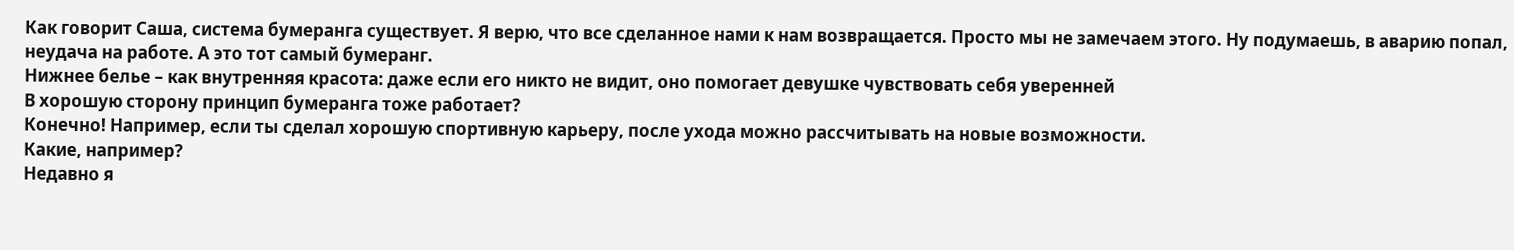Как говорит Саша, система бумеранга существует. Я верю, что все сделанное нами к нам возвращается. Просто мы не замечаем этого. Ну подумаешь, в аварию попал, неудача на работе. А это тот самый бумеранг.
Нижнее белье – как внутренняя красота: даже если его никто не видит, оно помогает девушке чувствовать себя уверенней
В хорошую сторону принцип бумеранга тоже работает?
Конечно! Например, если ты сделал хорошую спортивную карьеру, после ухода можно рассчитывать на новые возможности.
Какие, например?
Недавно я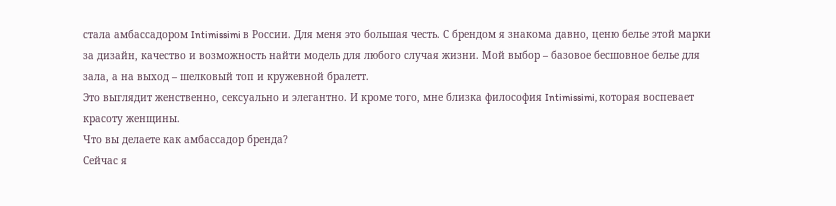стала амбассадором Intimissimi в России. Для меня это большая честь. С брендом я знакома давно, ценю белье этой марки за дизайн, качество и возможность найти модель для любого случая жизни. Мой выбор – базовое бесшовное белье для зала, а на выход – шелковый топ и кружевной бралетт.
Это выглядит женственно, сексуально и элегантно. И кроме того, мне близка философия Intimissimi, которая воспевает красоту женщины.
Что вы делаете как амбассадор бренда?
Сейчас я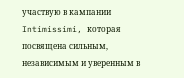участвую в кампании Intimissimi, которая посвящена сильным, независимым и уверенным в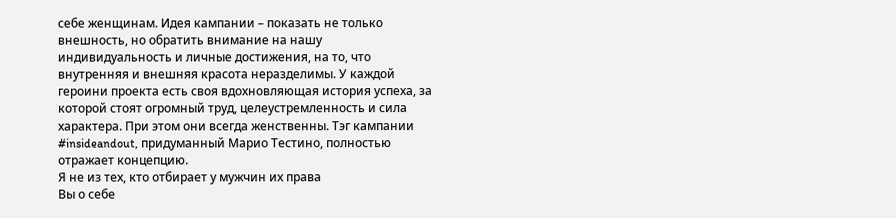себе женщинам. Идея кампании – показать не только внешность, но обратить внимание на нашу индивидуальность и личные достижения, на то, что внутренняя и внешняя красота неразделимы. У каждой героини проекта есть своя вдохновляющая история успеха, за которой стоят огромный труд, целеустремленность и сила характера. При этом они всегда женственны. Тэг кампании #insideandout, придуманный Марио Тестино, полностью отражает концепцию.
Я не из тех, кто отбирает у мужчин их права
Вы о себе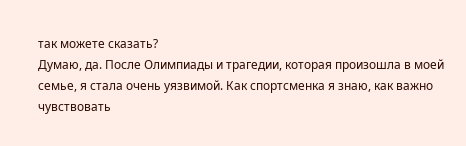так можете сказать?
Думаю, да. После Олимпиады и трагедии, которая произошла в моей семье, я стала очень уязвимой. Как спортсменка я знаю, как важно чувствовать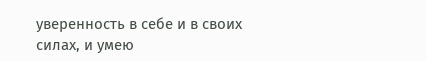уверенность в себе и в своих силах, и умею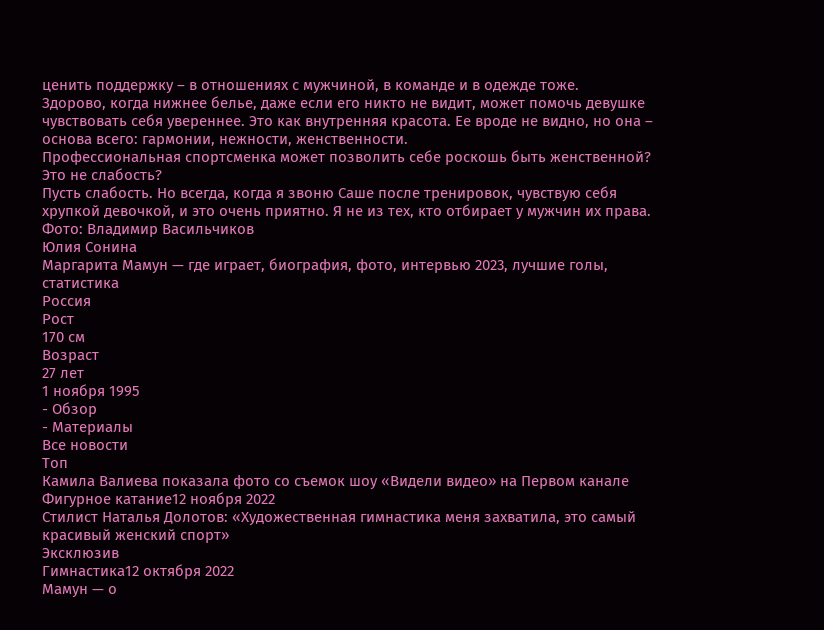ценить поддержку – в отношениях с мужчиной, в команде и в одежде тоже.
Здорово, когда нижнее белье, даже если его никто не видит, может помочь девушке чувствовать себя увереннее. Это как внутренняя красота. Ее вроде не видно, но она – основа всего: гармонии, нежности, женственности.
Профессиональная спортсменка может позволить себе роскошь быть женственной? Это не слабость?
Пусть слабость. Но всегда, когда я звоню Саше после тренировок, чувствую себя хрупкой девочкой, и это очень приятно. Я не из тех, кто отбирает у мужчин их права.
Фото: Владимир Васильчиков
Юлия Сонина
Маргарита Мамун — где играет, биография, фото, интервью 2023, лучшие голы, статистика
Россия
Рост
170 см
Возраст
27 лет
1 ноября 1995
- Обзор
- Материалы
Все новости
Топ
Камила Валиева показала фото со съемок шоу «Видели видео» на Первом канале
Фигурное катание12 ноября 2022
Стилист Наталья Долотов: «Художественная гимнастика меня захватила, это самый красивый женский спорт»
Эксклюзив
Гимнастика12 октября 2022
Мамун — о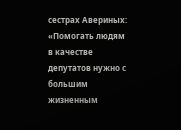сестрах Авериных: «Помогать людям в качестве депутатов нужно с большим жизненным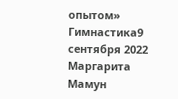опытом»
Гимнастика9 сентября 2022
Маргарита Мамун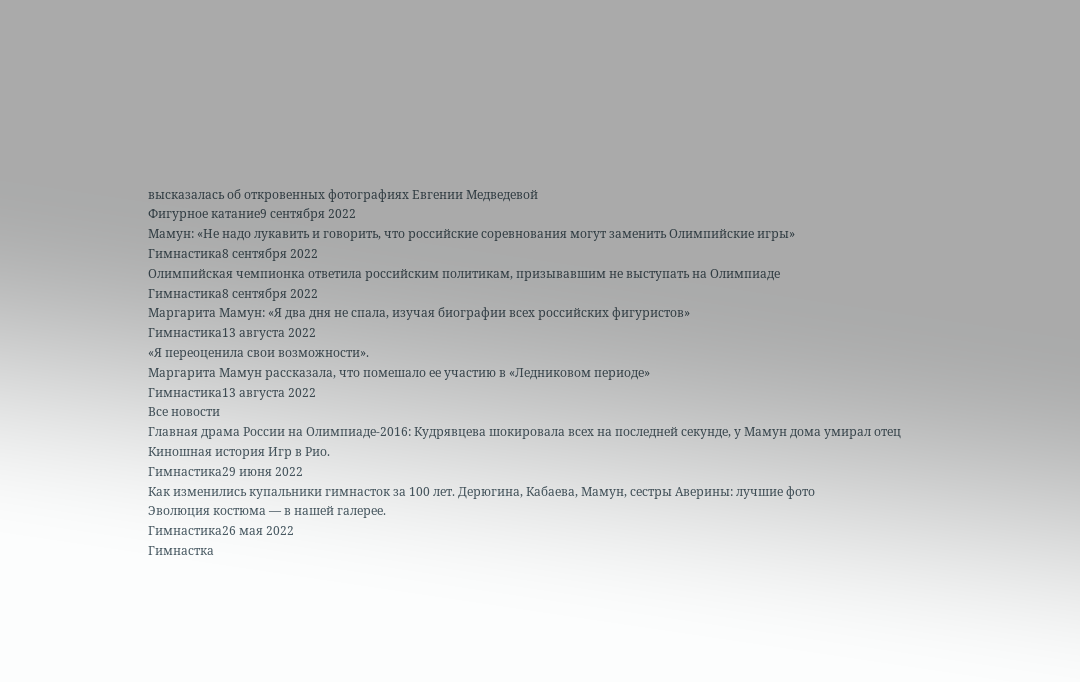высказалась об откровенных фотографиях Евгении Медведевой
Фигурное катание9 сентября 2022
Мамун: «Не надо лукавить и говорить, что российские соревнования могут заменить Олимпийские игры»
Гимнастика8 сентября 2022
Олимпийская чемпионка ответила российским политикам, призывавшим не выступать на Олимпиаде
Гимнастика8 сентября 2022
Маргарита Мамун: «Я два дня не спала, изучая биографии всех российских фигуристов»
Гимнастика13 августа 2022
«Я переоценила свои возможности».
Маргарита Мамун рассказала, что помешало ее участию в «Ледниковом периоде»
Гимнастика13 августа 2022
Все новости
Главная драма России на Олимпиаде-2016: Кудрявцева шокировала всех на последней секунде, у Мамун дома умирал отец
Киношная история Игр в Рио.
Гимнастика29 июня 2022
Как изменились купальники гимнасток за 100 лет. Дерюгина, Кабаева, Мамун, сестры Аверины: лучшие фото
Эволюция костюма — в нашей галерее.
Гимнастика26 мая 2022
Гимнастка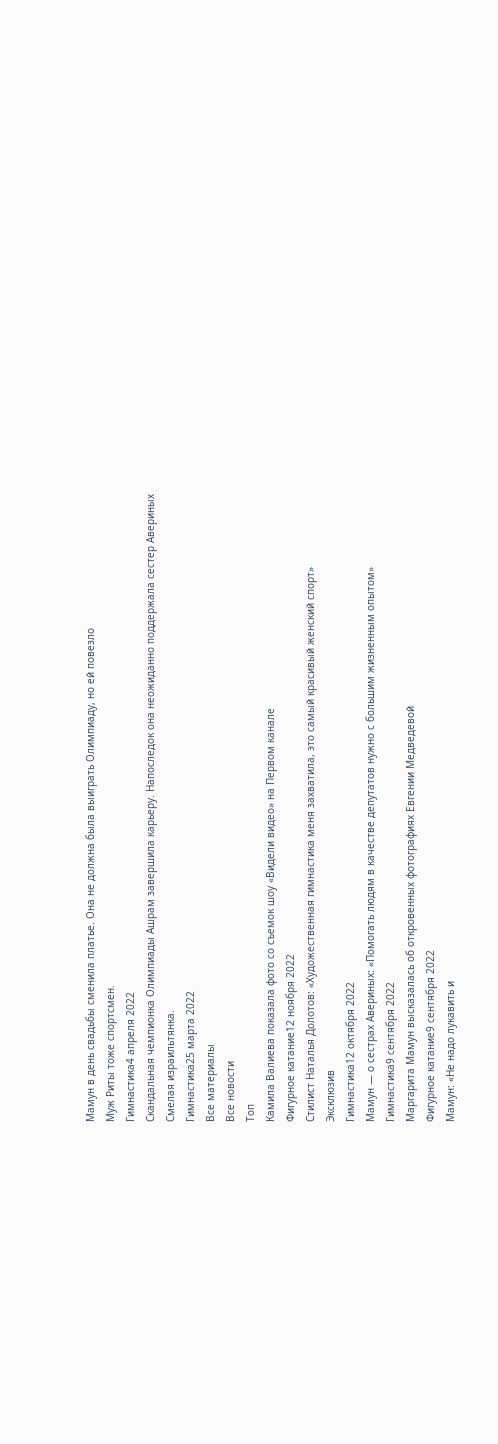Мамун в день свадьбы сменила платье. Она не должна была выиграть Олимпиаду, но ей повезло
Муж Риты тоже спортсмен.
Гимнастика4 апреля 2022
Скандальная чемпионка Олимпиады Ашрам завершила карьеру. Напоследок она неожиданно поддержала сестер Авериных
Смелая израильтянка.
Гимнастика25 марта 2022
Все материалы
Все новости
Топ
Камила Валиева показала фото со съемок шоу «Видели видео» на Первом канале
Фигурное катание12 ноября 2022
Стилист Наталья Долотов: «Художественная гимнастика меня захватила, это самый красивый женский спорт»
Эксклюзив
Гимнастика12 октября 2022
Мамун — о сестрах Авериных: «Помогать людям в качестве депутатов нужно с большим жизненным опытом»
Гимнастика9 сентября 2022
Маргарита Мамун высказалась об откровенных фотографиях Евгении Медведевой
Фигурное катание9 сентября 2022
Мамун: «Не надо лукавить и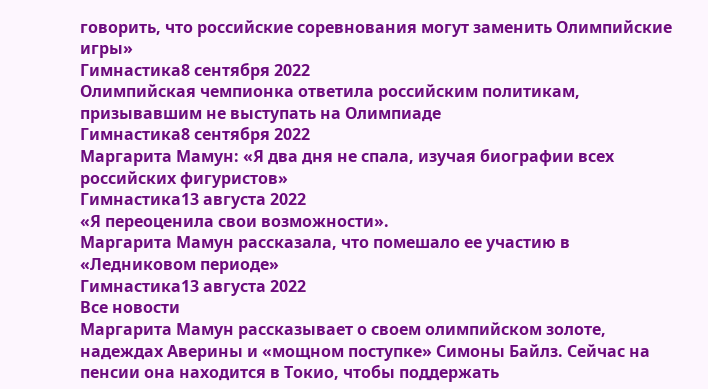говорить, что российские соревнования могут заменить Олимпийские игры»
Гимнастика8 сентября 2022
Олимпийская чемпионка ответила российским политикам, призывавшим не выступать на Олимпиаде
Гимнастика8 сентября 2022
Маргарита Мамун: «Я два дня не спала, изучая биографии всех российских фигуристов»
Гимнастика13 августа 2022
«Я переоценила свои возможности».
Маргарита Мамун рассказала, что помешало ее участию в «Ледниковом периоде»
Гимнастика13 августа 2022
Все новости
Маргарита Мамун рассказывает о своем олимпийском золоте, надеждах Аверины и «мощном поступке» Симоны Байлз. Сейчас на пенсии она находится в Токио, чтобы поддержать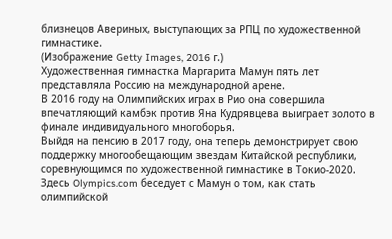близнецов Авериных, выступающих за РПЦ по художественной гимнастике.
(Изображение Getty Images, 2016 г.)
Художественная гимнастка Маргарита Мамун пять лет представляла Россию на международной арене.
В 2016 году на Олимпийских играх в Рио она совершила впечатляющий камбэк против Яна Кудрявцева выиграет золото в финале индивидуального многоборья.
Выйдя на пенсию в 2017 году, она теперь демонстрирует свою поддержку многообещающим звездам Китайской республики, соревнующимся по художественной гимнастике в Токио-2020.
Здесь Olympics.com беседует с Мамун о том, как стать олимпийской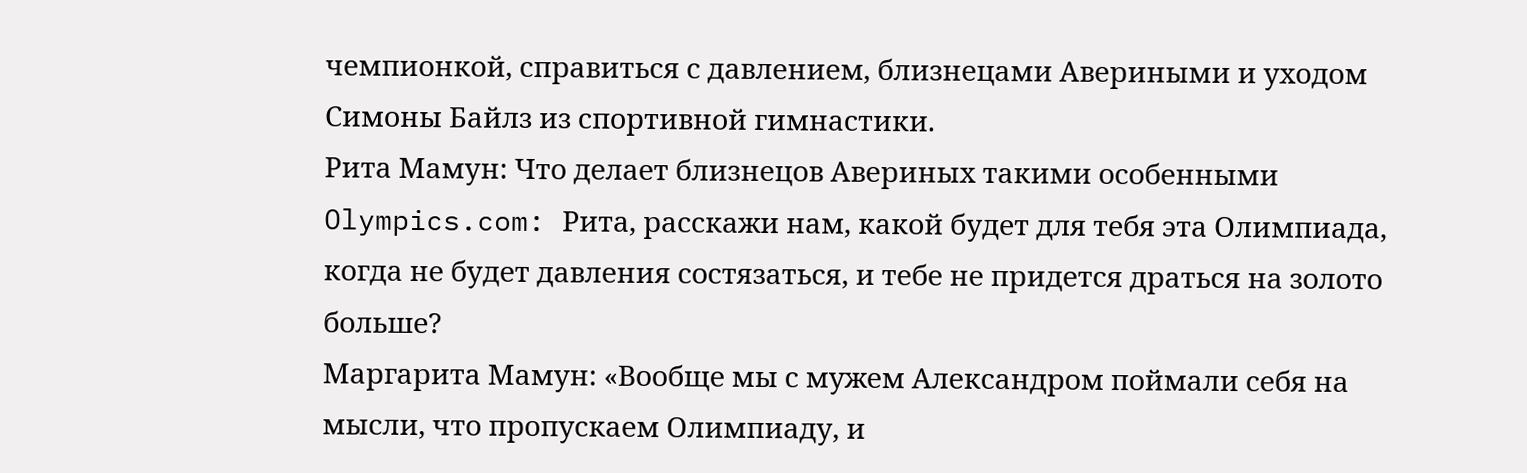чемпионкой, справиться с давлением, близнецами Авериными и уходом Симоны Байлз из спортивной гимнастики.
Рита Мамун: Что делает близнецов Авериных такими особенными
Olympics.com: Рита, расскажи нам, какой будет для тебя эта Олимпиада, когда не будет давления состязаться, и тебе не придется драться на золото больше?
Маргарита Мамун: «Вообще мы с мужем Александром поймали себя на мысли, что пропускаем Олимпиаду, и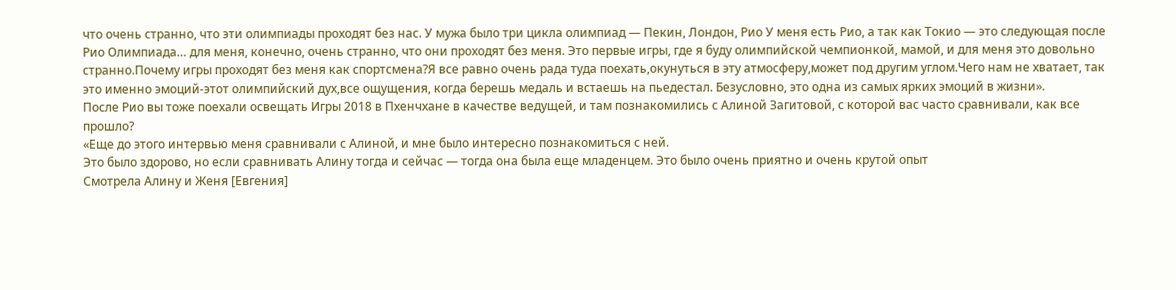что очень странно, что эти олимпиады проходят без нас. У мужа было три цикла олимпиад — Пекин, Лондон, Рио У меня есть Рио, а так как Токио — это следующая после Рио Олимпиада… для меня, конечно, очень странно, что они проходят без меня. Это первые игры, где я буду олимпийской чемпионкой, мамой, и для меня это довольно странно.Почему игры проходят без меня как спортсмена?Я все равно очень рада туда поехать,окунуться в эту атмосферу,может под другим углом.Чего нам не хватает, так это именно эмоций-этот олимпийский дух,все ощущения, когда берешь медаль и встаешь на пьедестал. Безусловно, это одна из самых ярких эмоций в жизни».
После Рио вы тоже поехали освещать Игры 2018 в Пхенчхане в качестве ведущей, и там познакомились с Алиной Загитовой, с которой вас часто сравнивали, как все прошло?
«Еще до этого интервью меня сравнивали с Алиной, и мне было интересно познакомиться с ней.
Это было здорово, но если сравнивать Алину тогда и сейчас — тогда она была еще младенцем. Это было очень приятно и очень крутой опыт
Смотрела Алину и Женя [Евгения]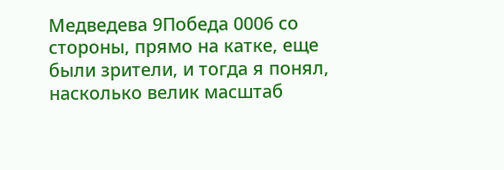Медведева 9Победа 0006 со стороны, прямо на катке, еще были зрители, и тогда я понял, насколько велик масштаб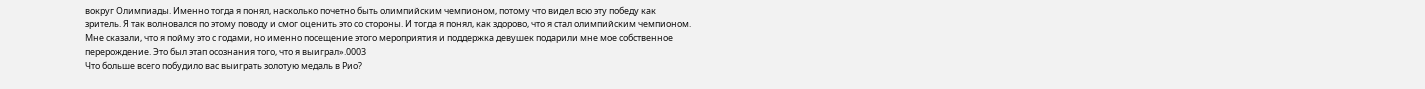вокруг Олимпиады. Именно тогда я понял, насколько почетно быть олимпийским чемпионом, потому что видел всю эту победу как зритель. Я так волновался по этому поводу и смог оценить это со стороны. И тогда я понял, как здорово, что я стал олимпийским чемпионом. Мне сказали, что я пойму это с годами, но именно посещение этого мероприятия и поддержка девушек подарили мне мое собственное перерождение. Это был этап осознания того, что я выиграл».0003
Что больше всего побудило вас выиграть золотую медаль в Рио?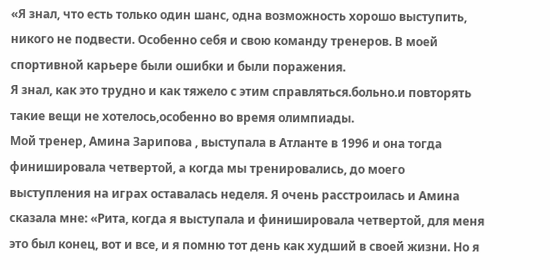«Я знал, что есть только один шанс, одна возможность хорошо выступить, никого не подвести. Особенно себя и свою команду тренеров. В моей спортивной карьере были ошибки и были поражения.
Я знал, как это трудно и как тяжело с этим справляться.больно.и повторять такие вещи не хотелось,особенно во время олимпиады.
Мой тренер, Амина Зарипова , выступала в Атланте в 1996 и она тогда финишировала четвертой, а когда мы тренировались, до моего выступления на играх оставалась неделя. Я очень расстроилась и Амина сказала мне: «Рита, когда я выступала и финишировала четвертой, для меня это был конец, вот и все, и я помню тот день как худший в своей жизни. Но я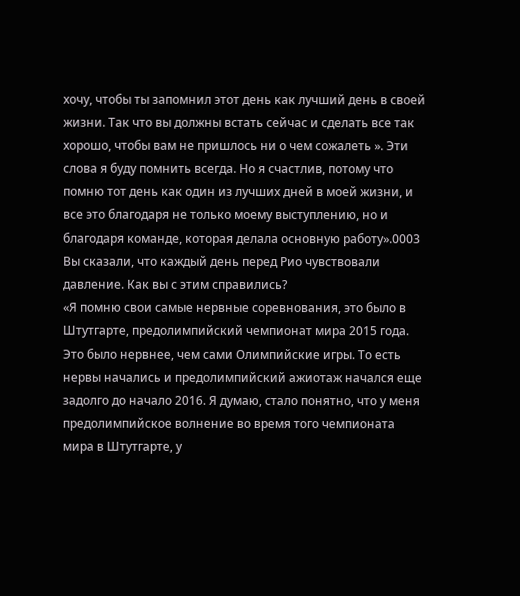хочу, чтобы ты запомнил этот день как лучший день в своей жизни. Так что вы должны встать сейчас и сделать все так хорошо, чтобы вам не пришлось ни о чем сожалеть ». Эти слова я буду помнить всегда. Но я счастлив, потому что помню тот день как один из лучших дней в моей жизни, и все это благодаря не только моему выступлению, но и благодаря команде, которая делала основную работу».0003
Вы сказали, что каждый день перед Рио чувствовали давление. Как вы с этим справились?
«Я помню свои самые нервные соревнования, это было в Штутгарте, предолимпийский чемпионат мира 2015 года.
Это было нервнее, чем сами Олимпийские игры. То есть нервы начались и предолимпийский ажиотаж начался еще задолго до начало 2016. Я думаю, стало понятно, что у меня предолимпийское волнение во время того чемпионата мира в Штутгарте, у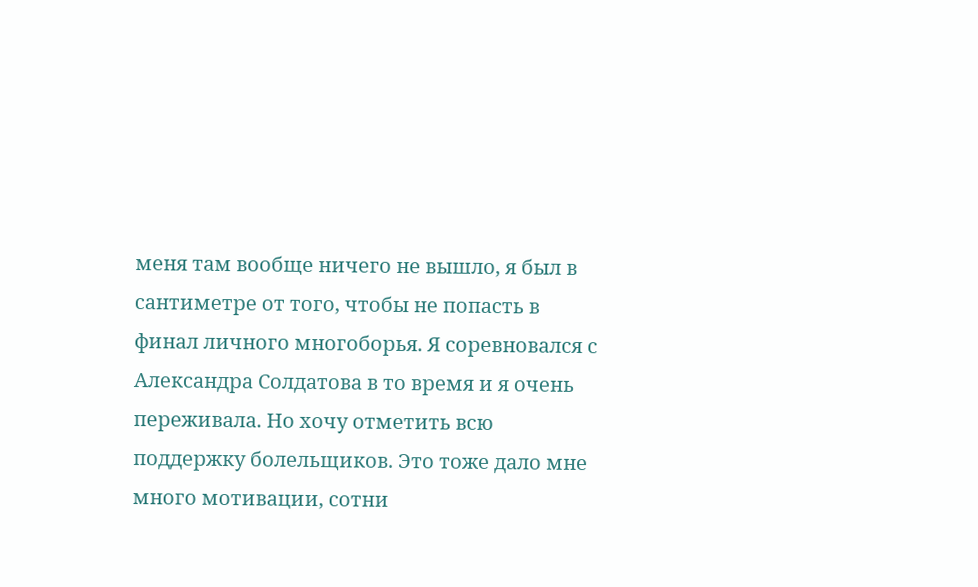меня там вообще ничего не вышло, я был в сантиметре от того, чтобы не попасть в финал личного многоборья. Я соревновался с Александра Солдатова в то время и я очень переживала. Но хочу отметить всю поддержку болельщиков. Это тоже дало мне много мотивации, сотни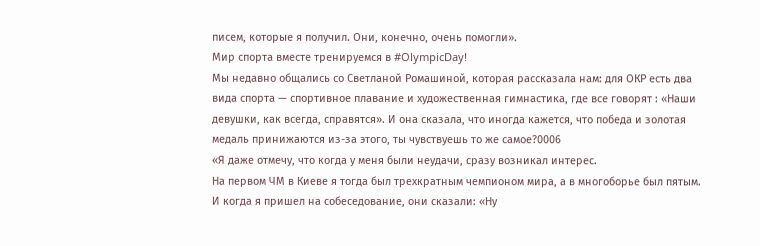писем, которые я получил. Они, конечно, очень помогли».
Мир спорта вместе тренируемся в #OlympicDay!
Мы недавно общались со Светланой Ромашиной, которая рассказала нам: для ОКР есть два вида спорта — спортивное плавание и художественная гимнастика, где все говорят : «Наши девушки, как всегда, справятся». И она сказала, что иногда кажется, что победа и золотая медаль принижаются из-за этого, ты чувствуешь то же самое?0006
«Я даже отмечу, что когда у меня были неудачи, сразу возникал интерес.
На первом ЧМ в Киеве я тогда был трехкратным чемпионом мира, а в многоборье был пятым. И когда я пришел на собеседование, они сказали: «Ну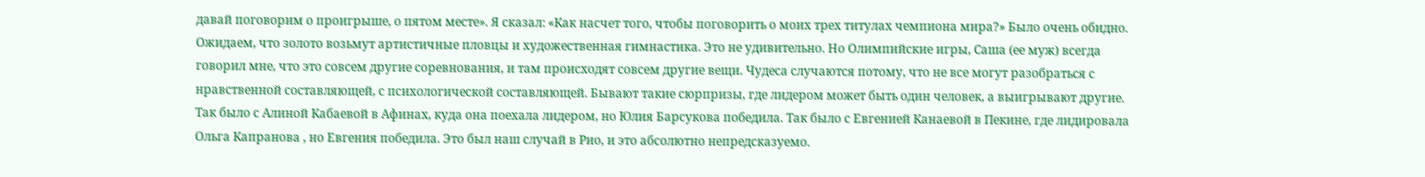давай поговорим о проигрыше, о пятом месте». Я сказал: «Как насчет того, чтобы поговорить о моих трех титулах чемпиона мира?» Было очень обидно.
Ожидаем, что золото возьмут артистичные пловцы и художественная гимнастика. Это не удивительно. Но Олимпийские игры, Саша (ее муж) всегда говорил мне, что это совсем другие соревнования, и там происходят совсем другие вещи. Чудеса случаются потому, что не все могут разобраться с нравственной составляющей, с психологической составляющей. Бывают такие сюрпризы, где лидером может быть один человек, а выигрывают другие.
Так было с Алиной Кабаевой в Афинах, куда она поехала лидером, но Юлия Барсукова победила. Так было с Евгенией Канаевой в Пекине, где лидировала Ольга Капранова , но Евгения победила. Это был наш случай в Рио, и это абсолютно непредсказуемо.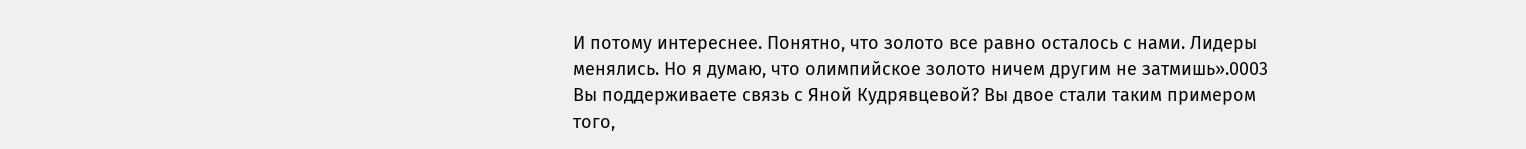И потому интереснее. Понятно, что золото все равно осталось с нами. Лидеры менялись. Но я думаю, что олимпийское золото ничем другим не затмишь».0003
Вы поддерживаете связь с Яной Кудрявцевой? Вы двое стали таким примером того,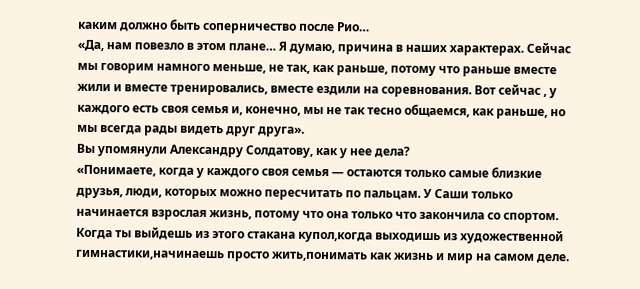каким должно быть соперничество после Рио…
«Да, нам повезло в этом плане… Я думаю, причина в наших характерах. Сейчас мы говорим намного меньше, не так, как раньше, потому что раньше вместе жили и вместе тренировались, вместе ездили на соревнования. Вот сейчас , у каждого есть своя семья и, конечно, мы не так тесно общаемся, как раньше, но мы всегда рады видеть друг друга».
Вы упомянули Александру Солдатову, как у нее дела?
«Понимаете, когда у каждого своя семья — остаются только самые близкие друзья, люди, которых можно пересчитать по пальцам. У Саши только начинается взрослая жизнь, потому что она только что закончила со спортом. Когда ты выйдешь из этого стакана купол,когда выходишь из художественной гимнастики,начинаешь просто жить,понимать как жизнь и мир на самом деле.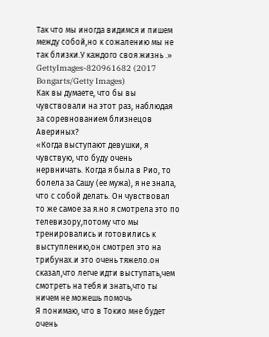Так что мы иногда видимся и пишем между собой,но к сожалению мы не так близки.У каждого своя жизнь .»
GettyImages-820961682 (2017 Bongarts/Getty Images)
Как вы думаете, что бы вы чувствовали на этот раз, наблюдая за соревнованием близнецов Авериных?
«Когда выступают девушки, я чувствую, что буду очень нервничать. Когда я была в Рио, то болела за Сашу (ее мужа), я не знала, что с собой делать. Он чувствовал то же самое за я.но я смотрела это по телевизору,потому что мы тренировались и готовились к выступлению,он смотрел это на трибунах.и это очень тяжело.он сказал,что легче идти выступать,чем смотреть на тебя и знать,что ты ничем не можешь помочь
Я понимаю, что в Токио мне будет очень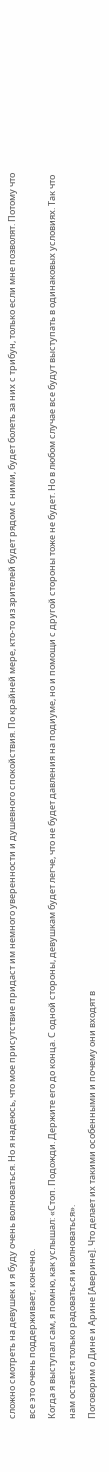сложно смотреть на девушек и я буду очень волноваться. Но я надеюсь, что мое присутствие придаст им немного уверенности и душевного спокойствия. По крайней мере, кто-то из зрителей будет рядом с ними, будет болеть за них с трибун, только если мне позволят. Потому что все это очень поддерживает, конечно.
Когда я выступал сам, я помню, как услышал: «Стоп. Подожди. Держите его до конца. С одной стороны, девушкам будет легче, что не будет давления на подиуме, но и помощи с другой стороны тоже не будет. Но в любом случае все будут выступать в одинаковых условиях. Так что нам остается только радоваться и волноваться».
Поговорим о Дине и Арине [Аверине]. Что делает их такими особенными и почему они входят в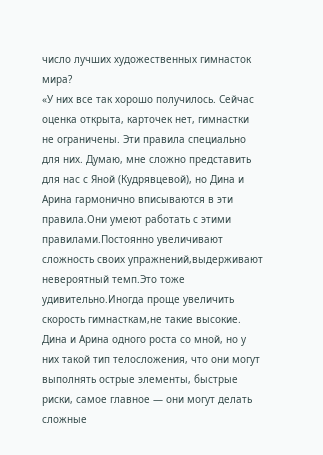число лучших художественных гимнасток мира?
«У них все так хорошо получилось. Сейчас оценка открыта, карточек нет, гимнастки не ограничены. Эти правила специально для них. Думаю, мне сложно представить для нас с Яной (Кудрявцевой), но Дина и Арина гармонично вписываются в эти правила.Они умеют работать с этими правилами.Постоянно увеличивают сложность своих упражнений,выдерживают невероятный темп.Это тоже удивительно.Иногда проще увеличить скорость гимнасткам,не такие высокие. Дина и Арина одного роста со мной, но у них такой тип телосложения, что они могут выполнять острые элементы, быстрые риски, самое главное — они могут делать сложные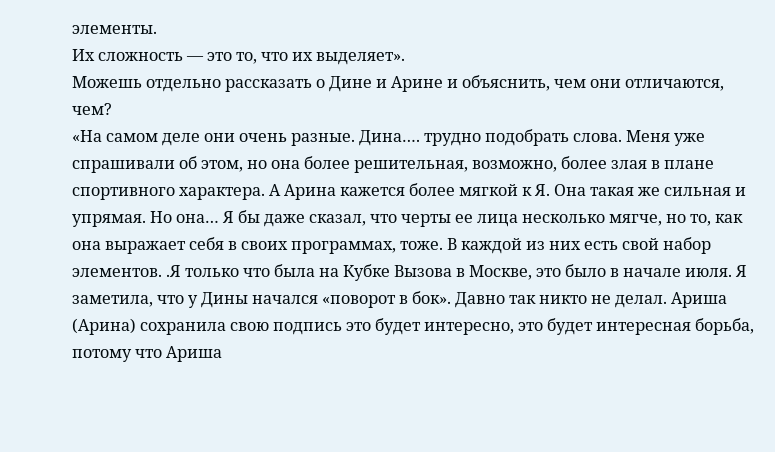элементы.
Их сложность — это то, что их выделяет».
Можешь отдельно рассказать о Дине и Арине и объяснить, чем они отличаются, чем?
«На самом деле они очень разные. Дина…. трудно подобрать слова. Меня уже спрашивали об этом, но она более решительная, возможно, более злая в плане спортивного характера. А Арина кажется более мягкой к Я. Она такая же сильная и упрямая. Но она… Я бы даже сказал, что черты ее лица несколько мягче, но то, как она выражает себя в своих программах, тоже. В каждой из них есть свой набор элементов. .Я только что была на Кубке Вызова в Москве, это было в начале июля. Я заметила, что у Дины начался «поворот в бок». Давно так никто не делал. Ариша (Арина) сохранила свою подпись это будет интересно, это будет интересная борьба, потому что Ариша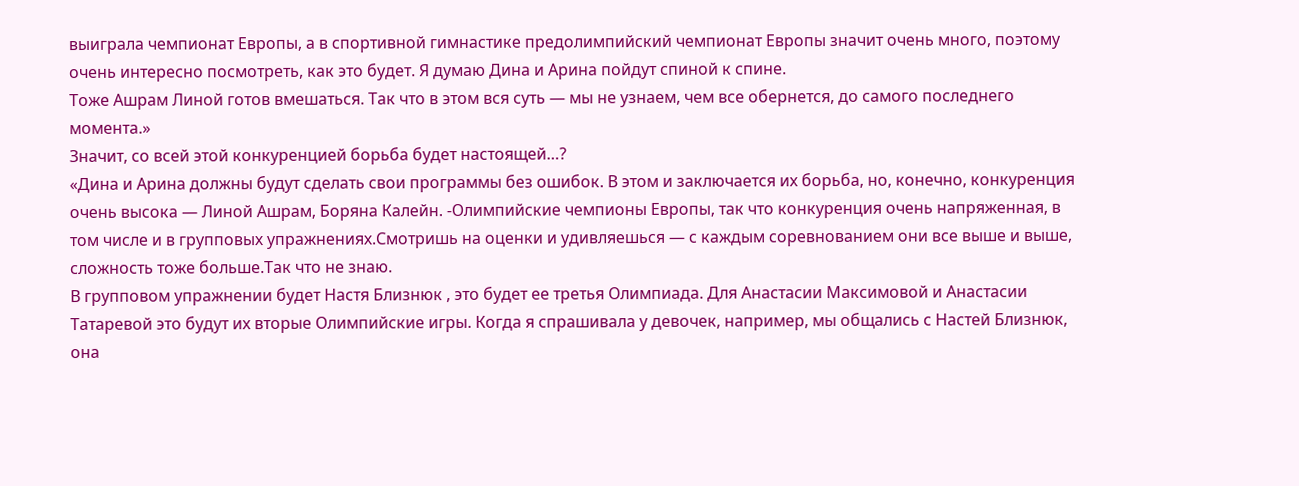выиграла чемпионат Европы, а в спортивной гимнастике предолимпийский чемпионат Европы значит очень много, поэтому очень интересно посмотреть, как это будет. Я думаю Дина и Арина пойдут спиной к спине.
Тоже Ашрам Линой готов вмешаться. Так что в этом вся суть — мы не узнаем, чем все обернется, до самого последнего момента.»
Значит, со всей этой конкуренцией борьба будет настоящей…?
«Дина и Арина должны будут сделать свои программы без ошибок. В этом и заключается их борьба, но, конечно, конкуренция очень высока — Линой Ашрам, Боряна Калейн. -Олимпийские чемпионы Европы, так что конкуренция очень напряженная, в том числе и в групповых упражнениях.Смотришь на оценки и удивляешься — с каждым соревнованием они все выше и выше, сложность тоже больше.Так что не знаю.
В групповом упражнении будет Настя Близнюк , это будет ее третья Олимпиада. Для Анастасии Максимовой и Анастасии Татаревой это будут их вторые Олимпийские игры. Когда я спрашивала у девочек, например, мы общались с Настей Близнюк, она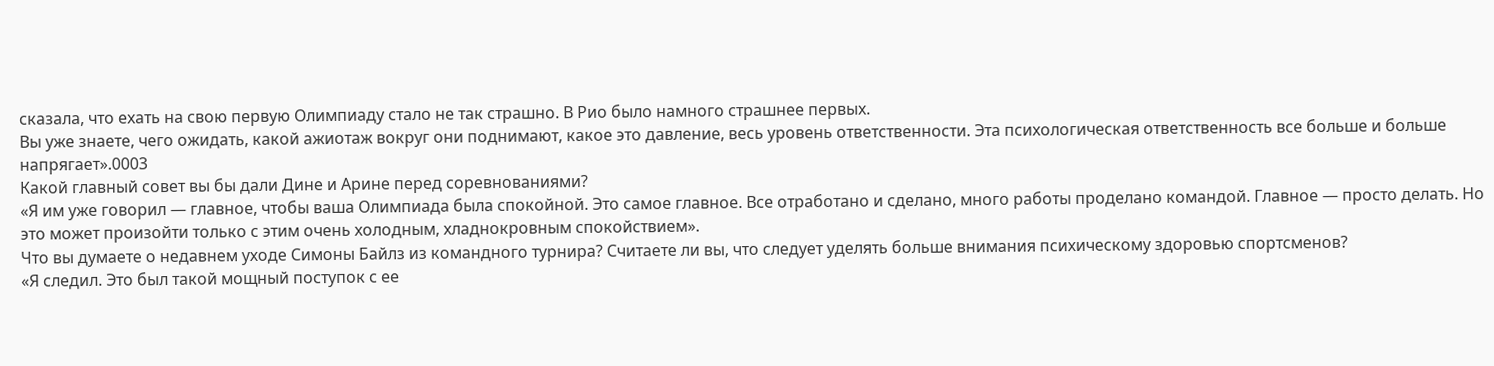сказала, что ехать на свою первую Олимпиаду стало не так страшно. В Рио было намного страшнее первых.
Вы уже знаете, чего ожидать, какой ажиотаж вокруг они поднимают, какое это давление, весь уровень ответственности. Эта психологическая ответственность все больше и больше напрягает».0003
Какой главный совет вы бы дали Дине и Арине перед соревнованиями?
«Я им уже говорил — главное, чтобы ваша Олимпиада была спокойной. Это самое главное. Все отработано и сделано, много работы проделано командой. Главное — просто делать. Но это может произойти только с этим очень холодным, хладнокровным спокойствием».
Что вы думаете о недавнем уходе Симоны Байлз из командного турнира? Считаете ли вы, что следует уделять больше внимания психическому здоровью спортсменов?
«Я следил. Это был такой мощный поступок с ее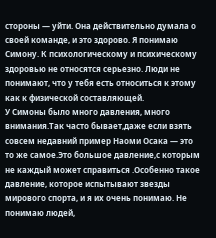стороны — уйти. Она действительно думала о своей команде, и это здорово. Я понимаю Симону. К психологическому и психическому здоровью не относятся серьезно. Люди не понимают, что у тебя есть относиться к этому как к физической составляющей.
У Симоны было много давления, много внимания.Так часто бывает,даже если взять совсем недавний пример Наоми Осака — это то же самое.Это большое давление,с которым не каждый может справиться .Особенно такое давление, которое испытывают звезды мирового спорта, и я их очень понимаю. Не понимаю людей,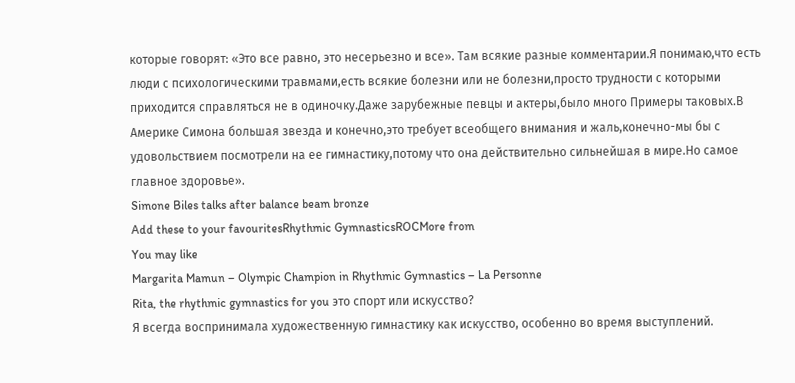которые говорят: «Это все равно, это несерьезно и все». Там всякие разные комментарии.Я понимаю,что есть люди с психологическими травмами,есть всякие болезни или не болезни,просто трудности с которыми приходится справляться не в одиночку.Даже зарубежные певцы и актеры,было много Примеры таковых.В Америке Симона большая звезда и конечно,это требует всеобщего внимания и жаль,конечно-мы бы с удовольствием посмотрели на ее гимнастику,потому что она действительно сильнейшая в мире.Но самое главное здоровье».
Simone Biles talks after balance beam bronze
Add these to your favouritesRhythmic GymnasticsROCMore from
You may like
Margarita Mamun – Olympic Champion in Rhythmic Gymnastics – La Personne
Rita, the rhythmic gymnastics for you это спорт или искусство?
Я всегда воспринимала художественную гимнастику как искусство, особенно во время выступлений.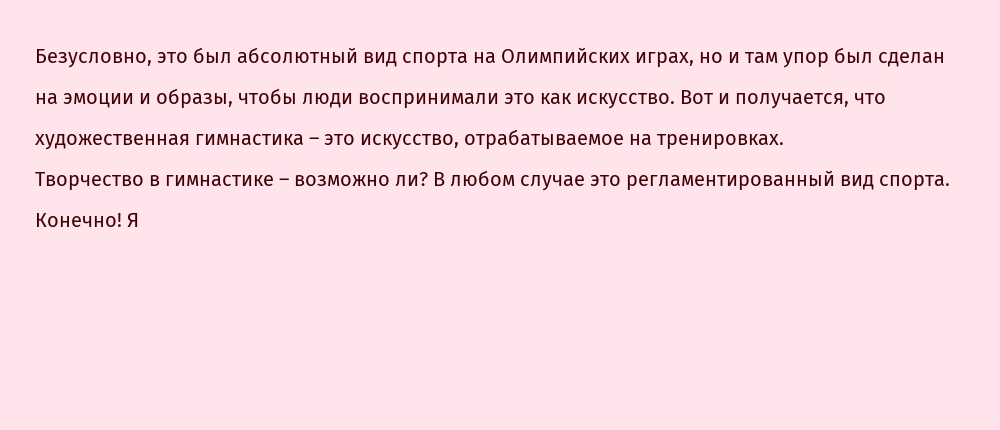Безусловно, это был абсолютный вид спорта на Олимпийских играх, но и там упор был сделан на эмоции и образы, чтобы люди воспринимали это как искусство. Вот и получается, что художественная гимнастика – это искусство, отрабатываемое на тренировках.
Творчество в гимнастике – возможно ли? В любом случае это регламентированный вид спорта.
Конечно! Я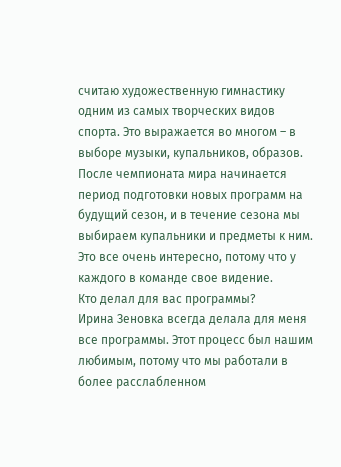считаю художественную гимнастику одним из самых творческих видов спорта. Это выражается во многом – в выборе музыки, купальников, образов. После чемпионата мира начинается период подготовки новых программ на будущий сезон, и в течение сезона мы выбираем купальники и предметы к ним. Это все очень интересно, потому что у каждого в команде свое видение.
Кто делал для вас программы?
Ирина Зеновка всегда делала для меня все программы. Этот процесс был нашим любимым, потому что мы работали в более расслабленном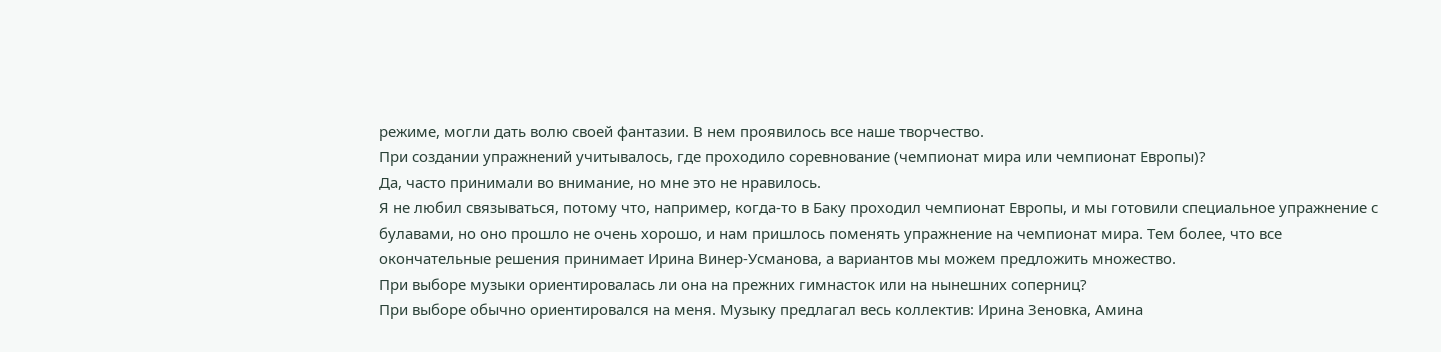режиме, могли дать волю своей фантазии. В нем проявилось все наше творчество.
При создании упражнений учитывалось, где проходило соревнование (чемпионат мира или чемпионат Европы)?
Да, часто принимали во внимание, но мне это не нравилось.
Я не любил связываться, потому что, например, когда-то в Баку проходил чемпионат Европы, и мы готовили специальное упражнение с булавами, но оно прошло не очень хорошо, и нам пришлось поменять упражнение на чемпионат мира. Тем более, что все окончательные решения принимает Ирина Винер-Усманова, а вариантов мы можем предложить множество.
При выборе музыки ориентировалась ли она на прежних гимнасток или на нынешних соперниц?
При выборе обычно ориентировался на меня. Музыку предлагал весь коллектив: Ирина Зеновка, Амина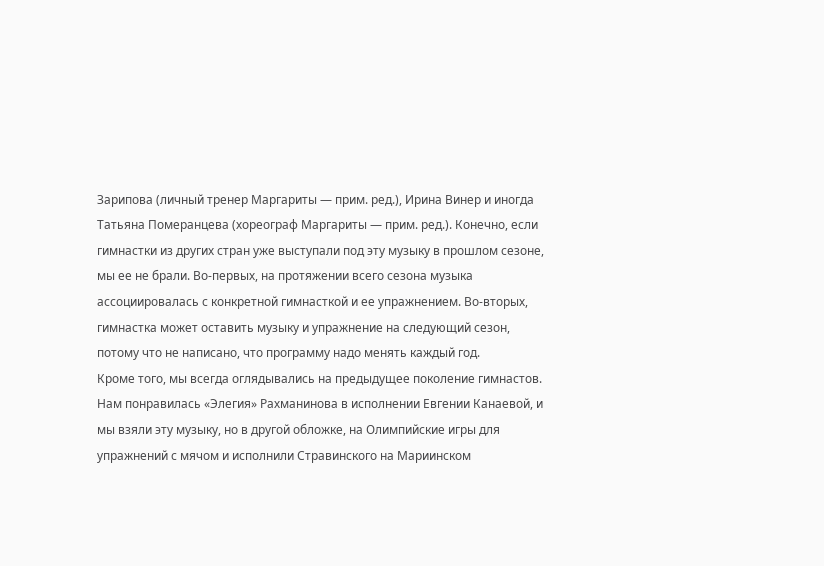Зарипова (личный тренер Маргариты — прим. ред.), Ирина Винер и иногда Татьяна Померанцева (хореограф Маргариты — прим. ред.). Конечно, если гимнастки из других стран уже выступали под эту музыку в прошлом сезоне, мы ее не брали. Во-первых, на протяжении всего сезона музыка ассоциировалась с конкретной гимнасткой и ее упражнением. Во-вторых, гимнастка может оставить музыку и упражнение на следующий сезон, потому что не написано, что программу надо менять каждый год.
Кроме того, мы всегда оглядывались на предыдущее поколение гимнастов. Нам понравилась «Элегия» Рахманинова в исполнении Евгении Канаевой, и мы взяли эту музыку, но в другой обложке, на Олимпийские игры для упражнений с мячом и исполнили Стравинского на Мариинском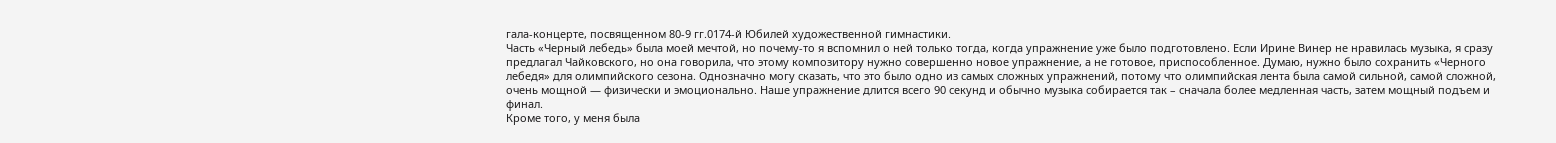гала-концерте, посвященном 80-9 гг.0174-й Юбилей художественной гимнастики.
Часть «Черный лебедь» была моей мечтой, но почему-то я вспомнил о ней только тогда, когда упражнение уже было подготовлено. Если Ирине Винер не нравилась музыка, я сразу предлагал Чайковского, но она говорила, что этому композитору нужно совершенно новое упражнение, а не готовое, приспособленное. Думаю, нужно было сохранить «Черного лебедя» для олимпийского сезона. Однозначно могу сказать, что это было одно из самых сложных упражнений, потому что олимпийская лента была самой сильной, самой сложной, очень мощной — физически и эмоционально. Наше упражнение длится всего 90 секунд и обычно музыка собирается так – сначала более медленная часть, затем мощный подъем и финал.
Кроме того, у меня была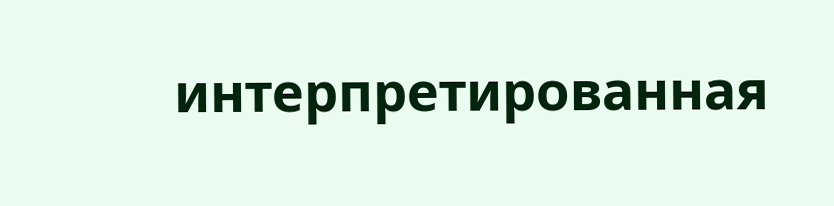интерпретированная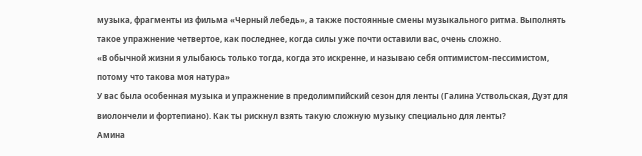музыка, фрагменты из фильма «Черный лебедь», а также постоянные смены музыкального ритма. Выполнять такое упражнение четвертое, как последнее, когда силы уже почти оставили вас, очень сложно.
«В обычной жизни я улыбаюсь только тогда, когда это искренне, и называю себя оптимистом-пессимистом, потому что такова моя натура»
У вас была особенная музыка и упражнение в предолимпийский сезон для ленты (Галина Уствольская, Дуэт для виолончели и фортепиано). Как ты рискнул взять такую сложную музыку специально для ленты?
Амина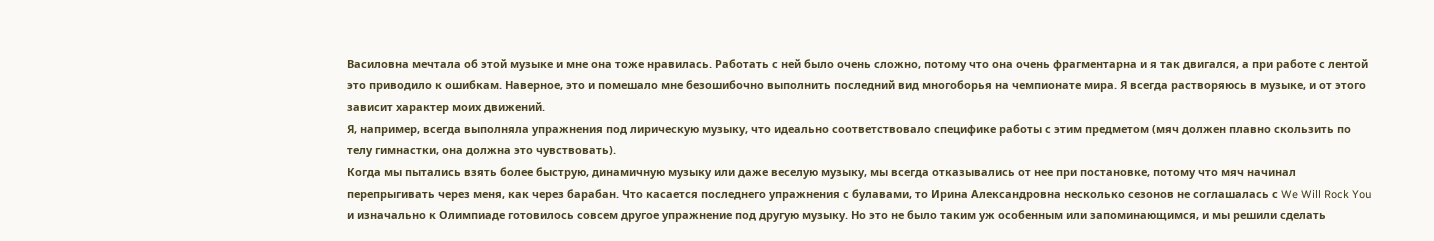Василовна мечтала об этой музыке и мне она тоже нравилась. Работать с ней было очень сложно, потому что она очень фрагментарна и я так двигался, а при работе с лентой это приводило к ошибкам. Наверное, это и помешало мне безошибочно выполнить последний вид многоборья на чемпионате мира. Я всегда растворяюсь в музыке, и от этого зависит характер моих движений.
Я, например, всегда выполняла упражнения под лирическую музыку, что идеально соответствовало специфике работы с этим предметом (мяч должен плавно скользить по телу гимнастки, она должна это чувствовать).
Когда мы пытались взять более быструю, динамичную музыку или даже веселую музыку, мы всегда отказывались от нее при постановке, потому что мяч начинал перепрыгивать через меня, как через барабан. Что касается последнего упражнения с булавами, то Ирина Александровна несколько сезонов не соглашалась с We Will Rock You и изначально к Олимпиаде готовилось совсем другое упражнение под другую музыку. Но это не было таким уж особенным или запоминающимся, и мы решили сделать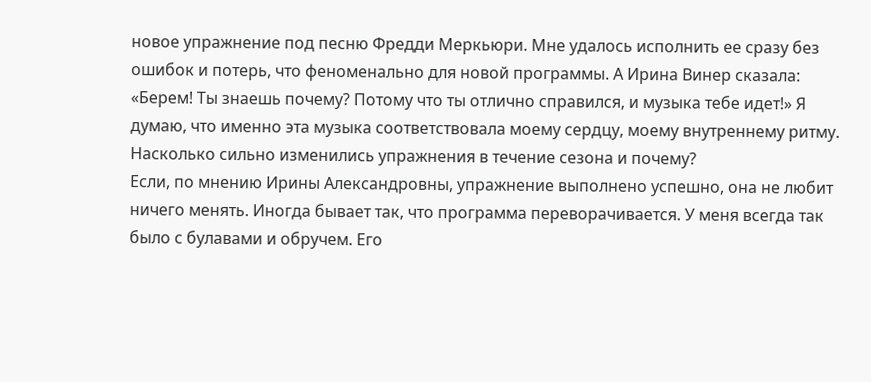новое упражнение под песню Фредди Меркьюри. Мне удалось исполнить ее сразу без ошибок и потерь, что феноменально для новой программы. А Ирина Винер сказала: «Берем! Ты знаешь почему? Потому что ты отлично справился, и музыка тебе идет!» Я думаю, что именно эта музыка соответствовала моему сердцу, моему внутреннему ритму.
Насколько сильно изменились упражнения в течение сезона и почему?
Если, по мнению Ирины Александровны, упражнение выполнено успешно, она не любит ничего менять. Иногда бывает так, что программа переворачивается. У меня всегда так было с булавами и обручем. Его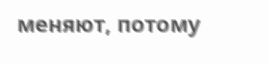меняют, потому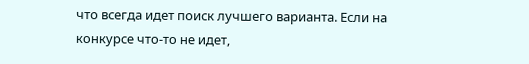что всегда идет поиск лучшего варианта. Если на конкурсе что-то не идет,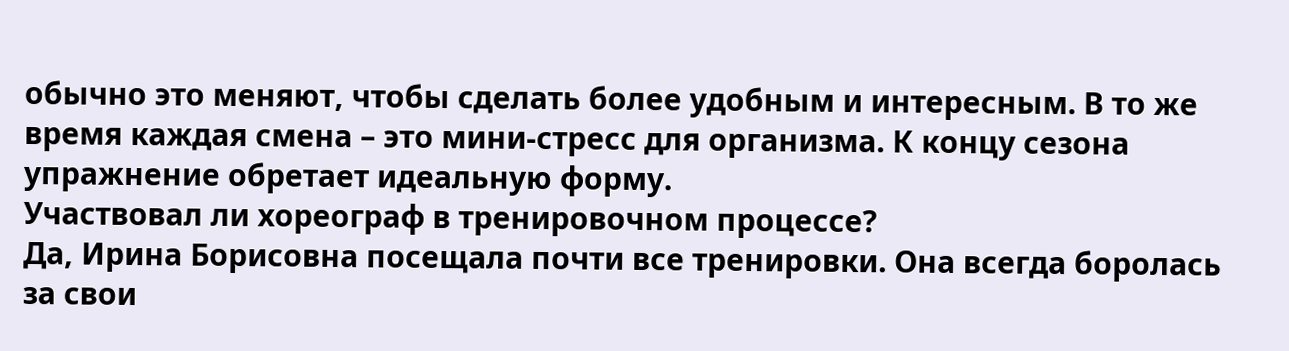обычно это меняют, чтобы сделать более удобным и интересным. В то же время каждая смена – это мини-стресс для организма. К концу сезона упражнение обретает идеальную форму.
Участвовал ли хореограф в тренировочном процессе?
Да, Ирина Борисовна посещала почти все тренировки. Она всегда боролась за свои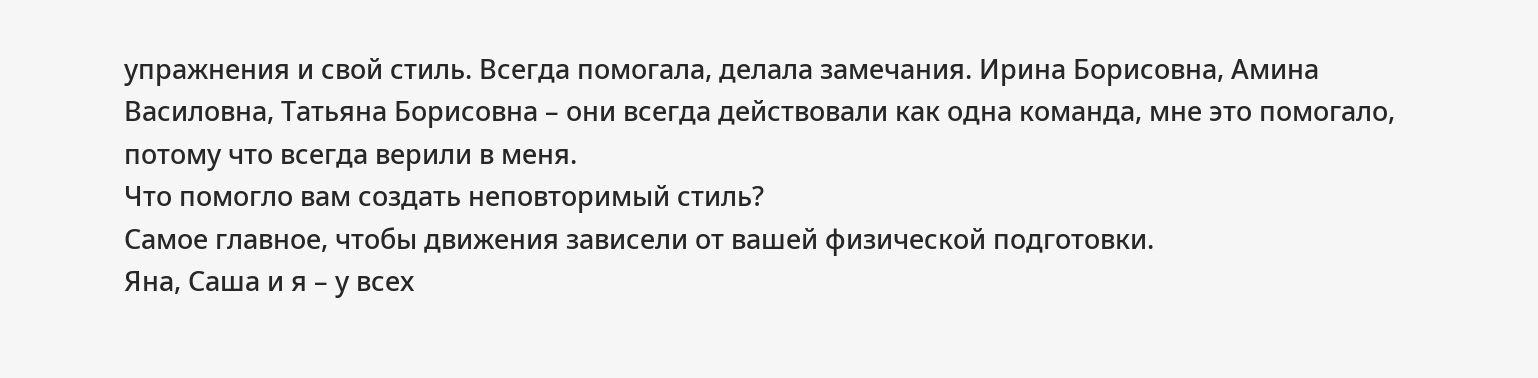упражнения и свой стиль. Всегда помогала, делала замечания. Ирина Борисовна, Амина Василовна, Татьяна Борисовна – они всегда действовали как одна команда, мне это помогало, потому что всегда верили в меня.
Что помогло вам создать неповторимый стиль?
Самое главное, чтобы движения зависели от вашей физической подготовки.
Яна, Саша и я – у всех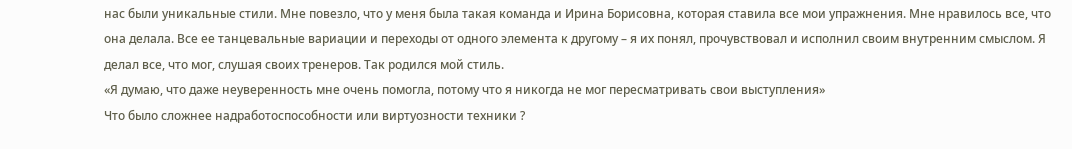нас были уникальные стили. Мне повезло, что у меня была такая команда и Ирина Борисовна, которая ставила все мои упражнения. Мне нравилось все, что она делала. Все ее танцевальные вариации и переходы от одного элемента к другому – я их понял, прочувствовал и исполнил своим внутренним смыслом. Я делал все, что мог, слушая своих тренеров. Так родился мой стиль.
«Я думаю, что даже неуверенность мне очень помогла, потому что я никогда не мог пересматривать свои выступления»
Что было сложнее надработоспособности или виртуозности техники ?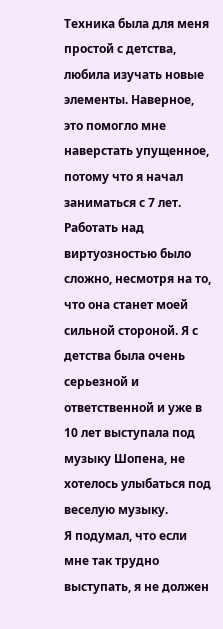Техника была для меня простой с детства, любила изучать новые элементы. Наверное, это помогло мне наверстать упущенное, потому что я начал заниматься с 7 лет. Работать над виртуозностью было сложно, несмотря на то, что она станет моей сильной стороной. Я с детства была очень серьезной и ответственной и уже в 10 лет выступала под музыку Шопена, не хотелось улыбаться под веселую музыку.
Я подумал, что если мне так трудно выступать, я не должен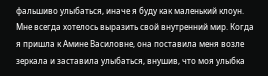фальшиво улыбаться, иначе я буду как маленький клоун. Мне всегда хотелось выразить свой внутренний мир. Когда я пришла к Амине Василовне, она поставила меня возле зеркала и заставила улыбаться, внушив, что моя улыбка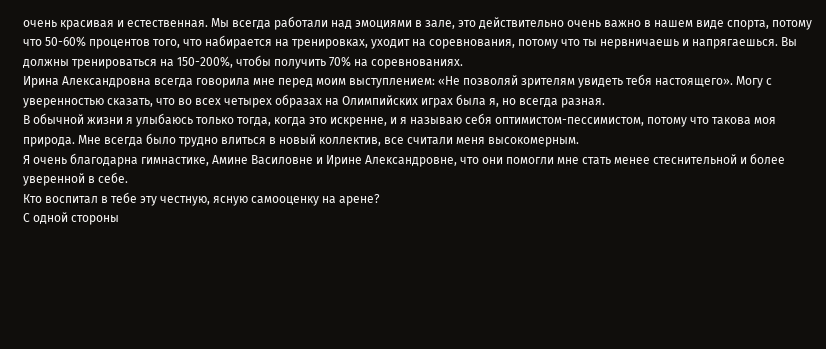очень красивая и естественная. Мы всегда работали над эмоциями в зале, это действительно очень важно в нашем виде спорта, потому что 50-60% процентов того, что набирается на тренировках, уходит на соревнования, потому что ты нервничаешь и напрягаешься. Вы должны тренироваться на 150-200%, чтобы получить 70% на соревнованиях.
Ирина Александровна всегда говорила мне перед моим выступлением: «Не позволяй зрителям увидеть тебя настоящего». Могу с уверенностью сказать, что во всех четырех образах на Олимпийских играх была я, но всегда разная.
В обычной жизни я улыбаюсь только тогда, когда это искренне, и я называю себя оптимистом-пессимистом, потому что такова моя природа. Мне всегда было трудно влиться в новый коллектив, все считали меня высокомерным.
Я очень благодарна гимнастике, Амине Василовне и Ирине Александровне, что они помогли мне стать менее стеснительной и более уверенной в себе.
Кто воспитал в тебе эту честную, ясную самооценку на арене?
С одной стороны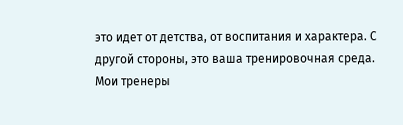это идет от детства, от воспитания и характера. С другой стороны, это ваша тренировочная среда. Мои тренеры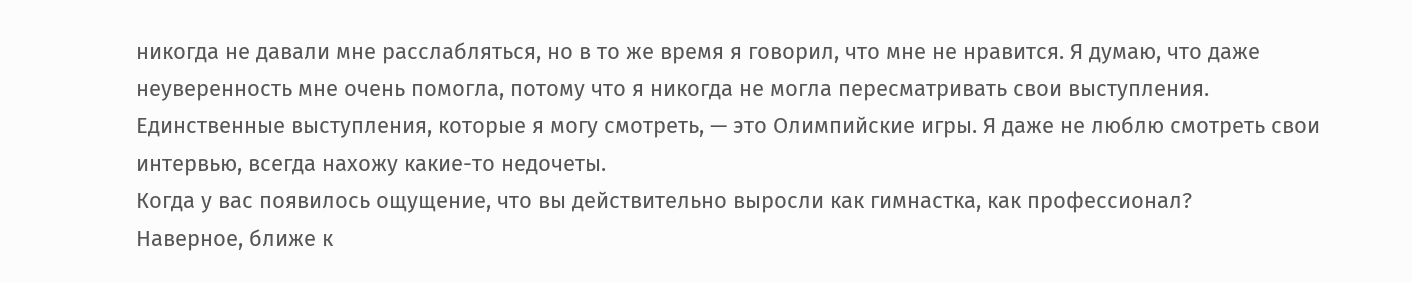никогда не давали мне расслабляться, но в то же время я говорил, что мне не нравится. Я думаю, что даже неуверенность мне очень помогла, потому что я никогда не могла пересматривать свои выступления. Единственные выступления, которые я могу смотреть, — это Олимпийские игры. Я даже не люблю смотреть свои интервью, всегда нахожу какие-то недочеты.
Когда у вас появилось ощущение, что вы действительно выросли как гимнастка, как профессионал?
Наверное, ближе к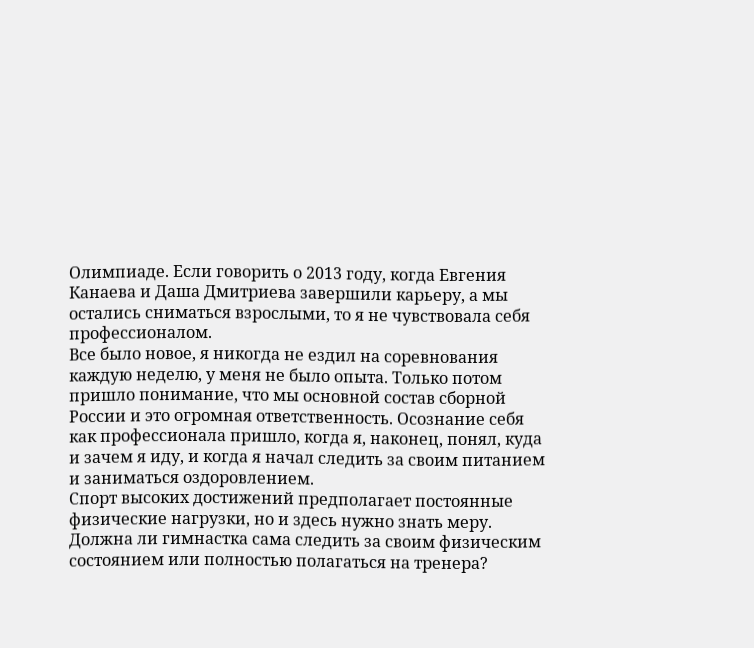Олимпиаде. Если говорить о 2013 году, когда Евгения Канаева и Даша Дмитриева завершили карьеру, а мы остались сниматься взрослыми, то я не чувствовала себя профессионалом.
Все было новое, я никогда не ездил на соревнования каждую неделю, у меня не было опыта. Только потом пришло понимание, что мы основной состав сборной России и это огромная ответственность. Осознание себя как профессионала пришло, когда я, наконец, понял, куда и зачем я иду, и когда я начал следить за своим питанием и заниматься оздоровлением.
Спорт высоких достижений предполагает постоянные физические нагрузки, но и здесь нужно знать меру. Должна ли гимнастка сама следить за своим физическим состоянием или полностью полагаться на тренера?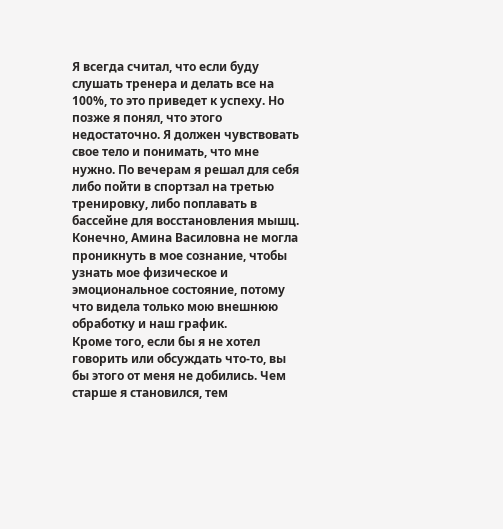Я всегда считал, что если буду слушать тренера и делать все на 100%, то это приведет к успеху. Но позже я понял, что этого недостаточно. Я должен чувствовать свое тело и понимать, что мне нужно. По вечерам я решал для себя либо пойти в спортзал на третью тренировку, либо поплавать в бассейне для восстановления мышц. Конечно, Амина Василовна не могла проникнуть в мое сознание, чтобы узнать мое физическое и эмоциональное состояние, потому что видела только мою внешнюю обработку и наш график.
Кроме того, если бы я не хотел говорить или обсуждать что-то, вы бы этого от меня не добились. Чем старше я становился, тем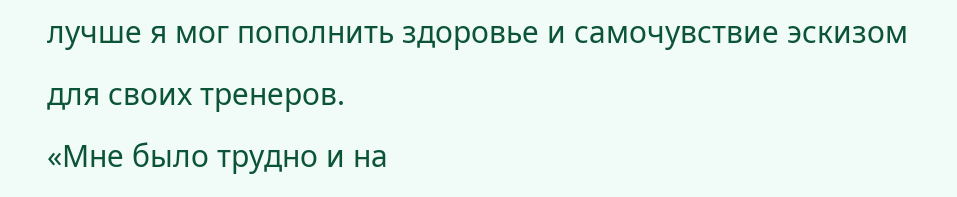лучше я мог пополнить здоровье и самочувствие эскизом для своих тренеров.
«Мне было трудно и на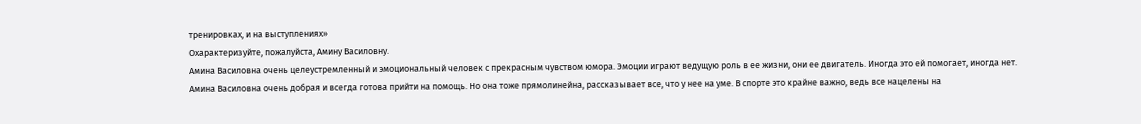тренировках, и на выступлениях»
Охарактеризуйте, пожалуйста, Амину Василовну.
Амина Василовна очень целеустремленный и эмоциональный человек с прекрасным чувством юмора. Эмоции играют ведущую роль в ее жизни, они ее двигатель. Иногда это ей помогает, иногда нет. Амина Василовна очень добрая и всегда готова прийти на помощь. Но она тоже прямолинейна, рассказывает все, что у нее на уме. В спорте это крайне важно, ведь все нацелены на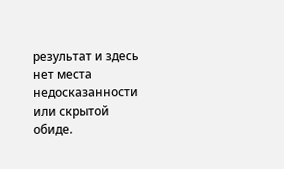результат и здесь нет места недосказанности или скрытой обиде.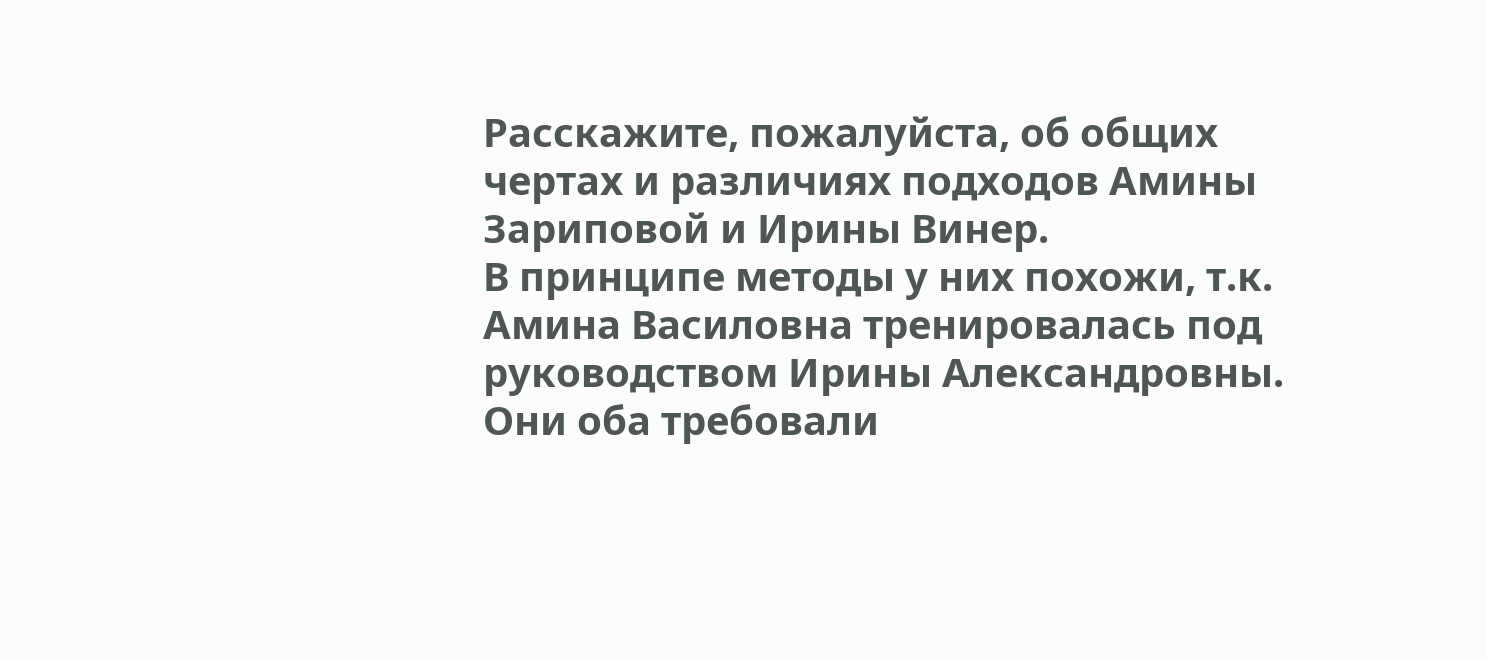Расскажите, пожалуйста, об общих чертах и различиях подходов Амины Зариповой и Ирины Винер.
В принципе методы у них похожи, т.к. Амина Василовна тренировалась под руководством Ирины Александровны.
Они оба требовали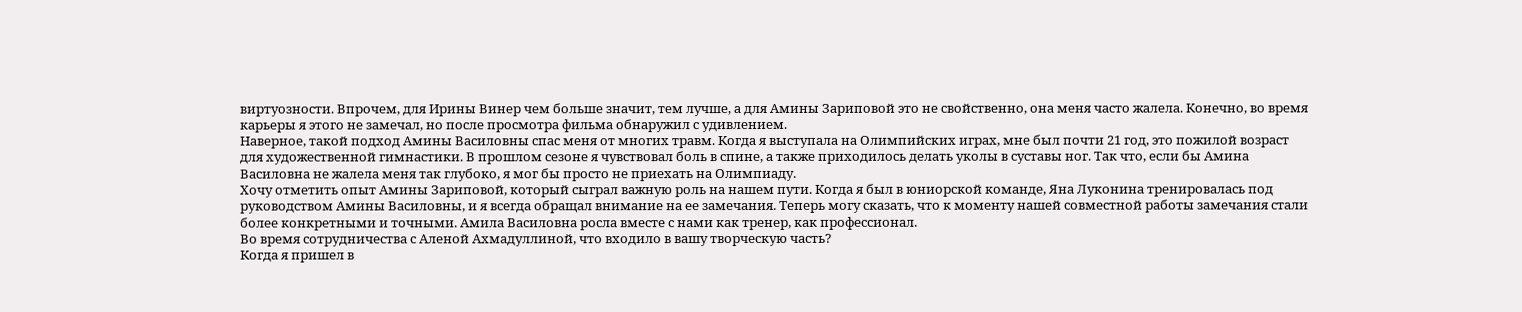виртуозности. Впрочем, для Ирины Винер чем больше значит, тем лучше, а для Амины Зариповой это не свойственно, она меня часто жалела. Конечно, во время карьеры я этого не замечал, но после просмотра фильма обнаружил с удивлением.
Наверное, такой подход Амины Василовны спас меня от многих травм. Когда я выступала на Олимпийских играх, мне был почти 21 год, это пожилой возраст для художественной гимнастики. В прошлом сезоне я чувствовал боль в спине, а также приходилось делать уколы в суставы ног. Так что, если бы Амина Василовна не жалела меня так глубоко, я мог бы просто не приехать на Олимпиаду.
Хочу отметить опыт Амины Зариповой, который сыграл важную роль на нашем пути. Когда я был в юниорской команде, Яна Луконина тренировалась под руководством Амины Василовны, и я всегда обращал внимание на ее замечания. Теперь могу сказать, что к моменту нашей совместной работы замечания стали более конкретными и точными. Амила Василовна росла вместе с нами как тренер, как профессионал.
Во время сотрудничества с Аленой Ахмадуллиной, что входило в вашу творческую часть?
Когда я пришел в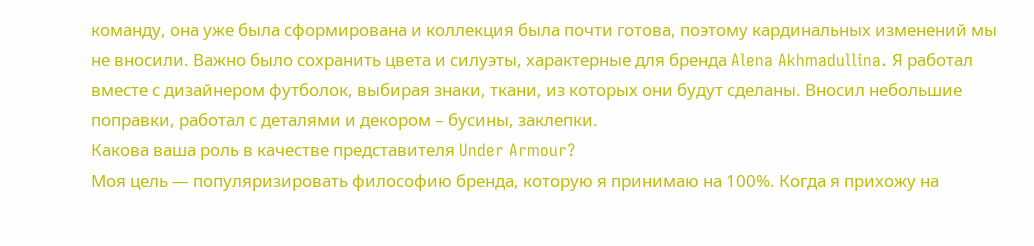команду, она уже была сформирована и коллекция была почти готова, поэтому кардинальных изменений мы не вносили. Важно было сохранить цвета и силуэты, характерные для бренда Alena Akhmadullina. Я работал вместе с дизайнером футболок, выбирая знаки, ткани, из которых они будут сделаны. Вносил небольшие поправки, работал с деталями и декором – бусины, заклепки.
Какова ваша роль в качестве представителя Under Armour?
Моя цель — популяризировать философию бренда, которую я принимаю на 100%. Когда я прихожу на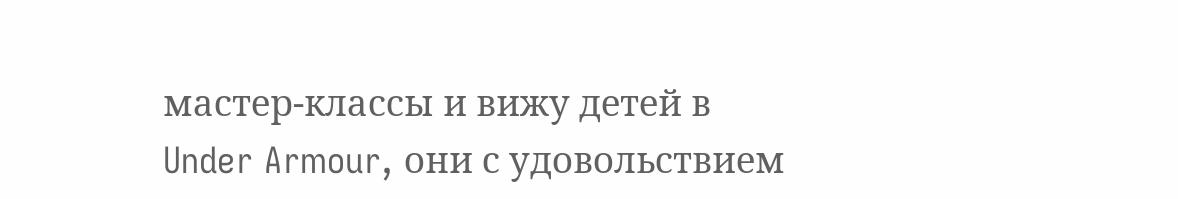мастер-классы и вижу детей в Under Armour, они с удовольствием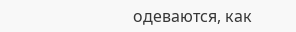одеваются, как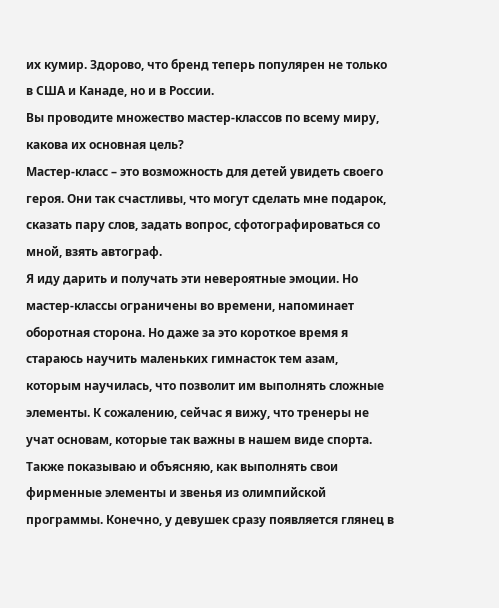их кумир. Здорово, что бренд теперь популярен не только в США и Канаде, но и в России.
Вы проводите множество мастер-классов по всему миру, какова их основная цель?
Мастер-класс – это возможность для детей увидеть своего героя. Они так счастливы, что могут сделать мне подарок, сказать пару слов, задать вопрос, сфотографироваться со мной, взять автограф.
Я иду дарить и получать эти невероятные эмоции. Но мастер-классы ограничены во времени, напоминает оборотная сторона. Но даже за это короткое время я стараюсь научить маленьких гимнасток тем азам, которым научилась, что позволит им выполнять сложные элементы. К сожалению, сейчас я вижу, что тренеры не учат основам, которые так важны в нашем виде спорта. Также показываю и объясняю, как выполнять свои фирменные элементы и звенья из олимпийской программы. Конечно, у девушек сразу появляется глянец в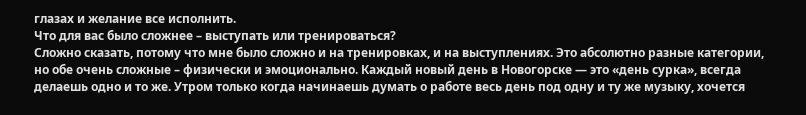глазах и желание все исполнить.
Что для вас было сложнее – выступать или тренироваться?
Сложно сказать, потому что мне было сложно и на тренировках, и на выступлениях. Это абсолютно разные категории, но обе очень сложные – физически и эмоционально. Каждый новый день в Новогорске — это «день сурка», всегда делаешь одно и то же. Утром только когда начинаешь думать о работе весь день под одну и ту же музыку, хочется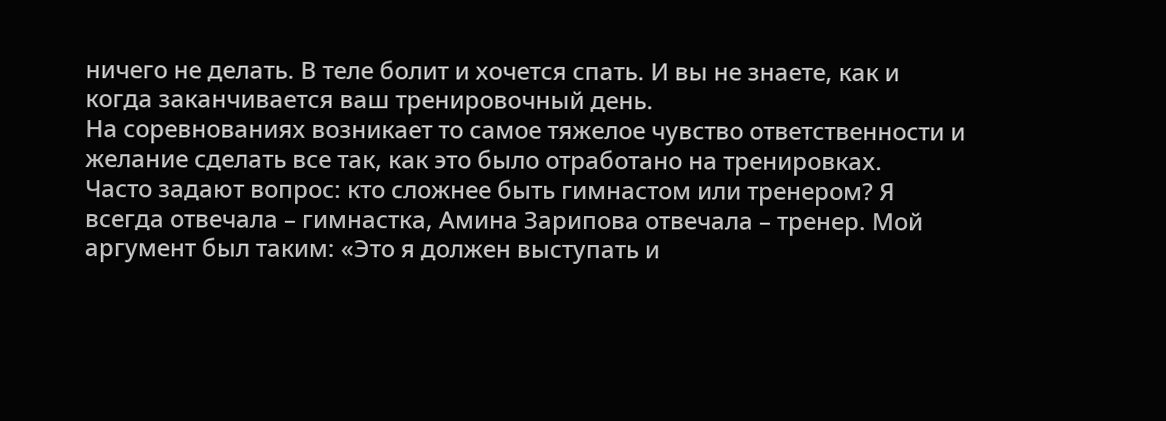ничего не делать. В теле болит и хочется спать. И вы не знаете, как и когда заканчивается ваш тренировочный день.
На соревнованиях возникает то самое тяжелое чувство ответственности и желание сделать все так, как это было отработано на тренировках.
Часто задают вопрос: кто сложнее быть гимнастом или тренером? Я всегда отвечала – гимнастка, Амина Зарипова отвечала – тренер. Мой аргумент был таким: «Это я должен выступать и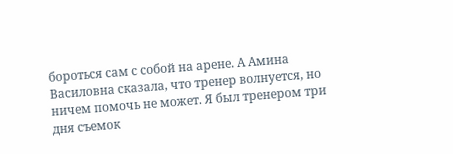бороться сам с собой на арене. А Амина Василовна сказала, что тренер волнуется, но ничем помочь не может. Я был тренером три дня съемок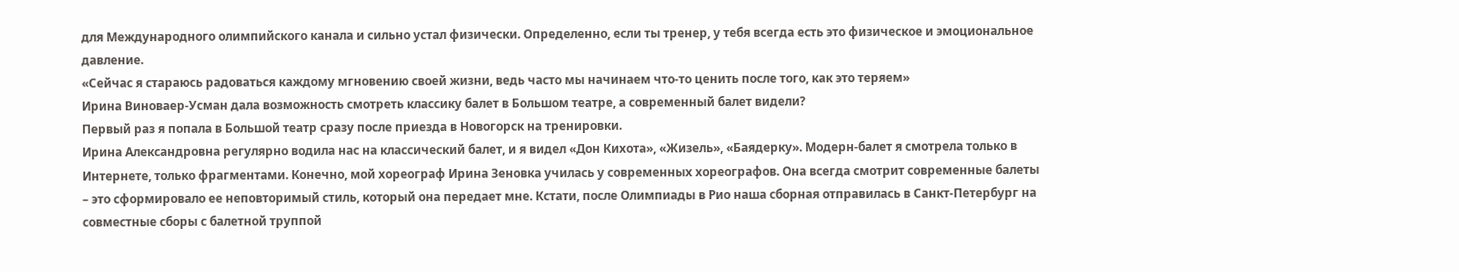для Международного олимпийского канала и сильно устал физически. Определенно, если ты тренер, у тебя всегда есть это физическое и эмоциональное давление.
«Сейчас я стараюсь радоваться каждому мгновению своей жизни, ведь часто мы начинаем что-то ценить после того, как это теряем»
Ирина Виноваер-Усман дала возможность смотреть классику балет в Большом театре, а современный балет видели?
Первый раз я попала в Большой театр сразу после приезда в Новогорск на тренировки.
Ирина Александровна регулярно водила нас на классический балет, и я видел «Дон Кихота», «Жизель», «Баядерку». Модерн-балет я смотрела только в Интернете, только фрагментами. Конечно, мой хореограф Ирина Зеновка училась у современных хореографов. Она всегда смотрит современные балеты – это сформировало ее неповторимый стиль, который она передает мне. Кстати, после Олимпиады в Рио наша сборная отправилась в Санкт-Петербург на совместные сборы с балетной труппой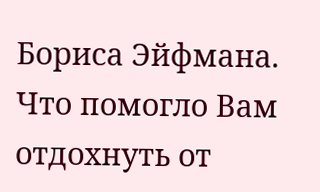Бориса Эйфмана.
Что помогло Вам отдохнуть от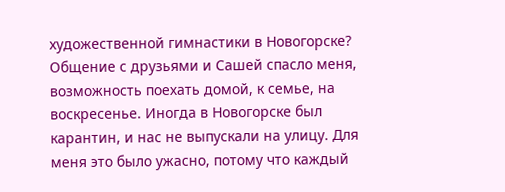художественной гимнастики в Новогорске?
Общение с друзьями и Сашей спасло меня, возможность поехать домой, к семье, на воскресенье. Иногда в Новогорске был карантин, и нас не выпускали на улицу. Для меня это было ужасно, потому что каждый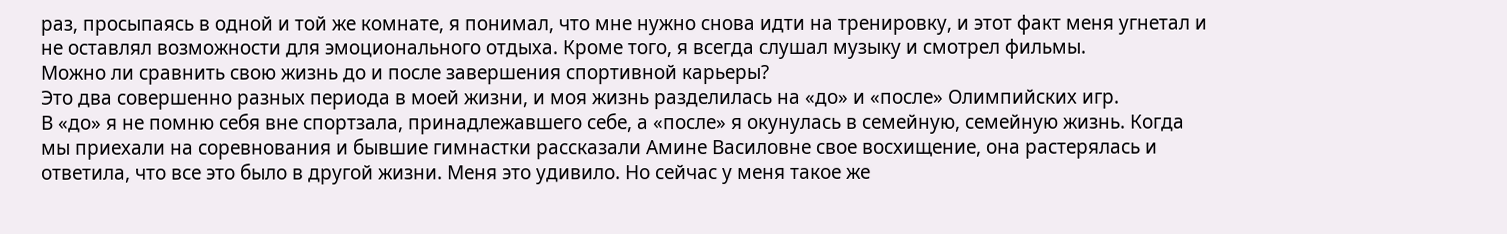раз, просыпаясь в одной и той же комнате, я понимал, что мне нужно снова идти на тренировку, и этот факт меня угнетал и не оставлял возможности для эмоционального отдыха. Кроме того, я всегда слушал музыку и смотрел фильмы.
Можно ли сравнить свою жизнь до и после завершения спортивной карьеры?
Это два совершенно разных периода в моей жизни, и моя жизнь разделилась на «до» и «после» Олимпийских игр.
В «до» я не помню себя вне спортзала, принадлежавшего себе, а «после» я окунулась в семейную, семейную жизнь. Когда мы приехали на соревнования и бывшие гимнастки рассказали Амине Василовне свое восхищение, она растерялась и ответила, что все это было в другой жизни. Меня это удивило. Но сейчас у меня такое же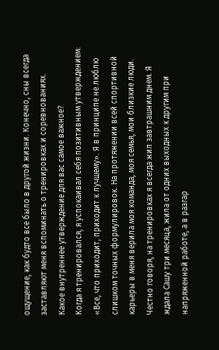ощущение, как будто все было в другой жизни. Конечно, сны всегда заставляют меня вспоминать о тренировках и соревнованиях.
Какое внутреннее утверждение для вас самое важное?
Когда я тренировался, я успокаивал себя позитивным утверждением: «Все, что приходит, приходит к лучшему». Я в принципе не люблю слишком точных формулировок. На протяжении всей спортивной карьеры в меня верила моя команда, моя семья, мои близкие люди. Честно говоря, на тренировках я всегда жил завтрашним днем. Я ждала Сашу три месяца, жила от одних выходных к другим при напряженной работе, а в разгар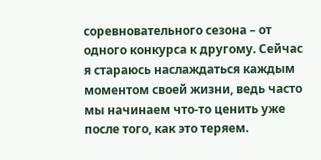соревновательного сезона – от одного конкурса к другому. Сейчас я стараюсь наслаждаться каждым моментом своей жизни, ведь часто мы начинаем что-то ценить уже после того, как это теряем.